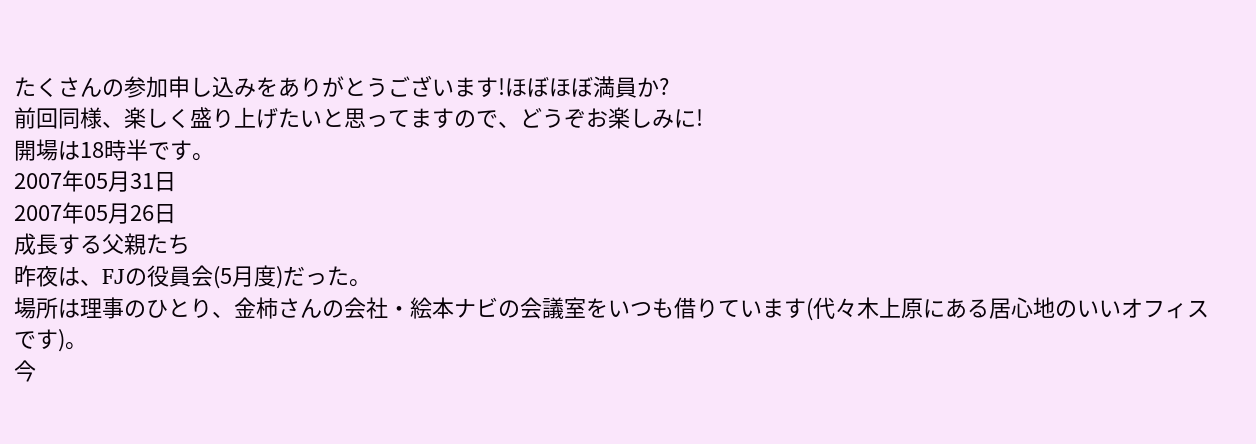たくさんの参加申し込みをありがとうございます!ほぼほぼ満員か?
前回同様、楽しく盛り上げたいと思ってますので、どうぞお楽しみに!
開場は18時半です。
2007年05月31日
2007年05月26日
成長する父親たち
昨夜は、FJの役員会(5月度)だった。
場所は理事のひとり、金柿さんの会社・絵本ナビの会議室をいつも借りています(代々木上原にある居心地のいいオフィスです)。
今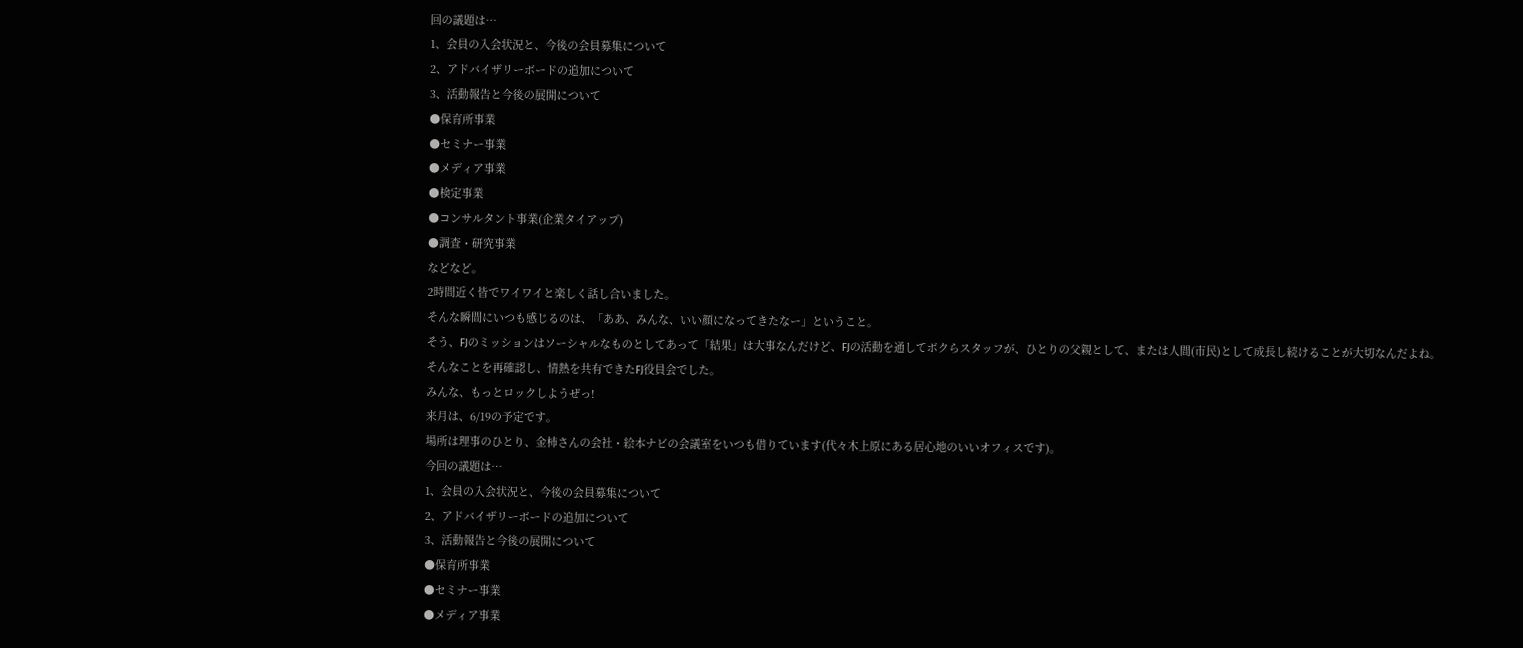回の議題は…
1、会員の入会状況と、今後の会員募集について
2、アドバイザリーボードの追加について
3、活動報告と今後の展開について
●保育所事業
●セミナー事業
●メディア事業
●検定事業
●コンサルタント事業(企業タイアップ)
●調査・研究事業
などなど。
2時間近く皆でワイワイと楽しく話し合いました。
そんな瞬間にいつも感じるのは、「ああ、みんな、いい顔になってきたなー」ということ。
そう、FJのミッションはソーシャルなものとしてあって「結果」は大事なんだけど、FJの活動を通してボクらスタッフが、ひとりの父親として、または人間(市民)として成長し続けることが大切なんだよね。
そんなことを再確認し、情熱を共有できたFJ役員会でした。
みんな、もっとロックしようぜっ!
来月は、6/19の予定です。
場所は理事のひとり、金柿さんの会社・絵本ナビの会議室をいつも借りています(代々木上原にある居心地のいいオフィスです)。
今回の議題は…
1、会員の入会状況と、今後の会員募集について
2、アドバイザリーボードの追加について
3、活動報告と今後の展開について
●保育所事業
●セミナー事業
●メディア事業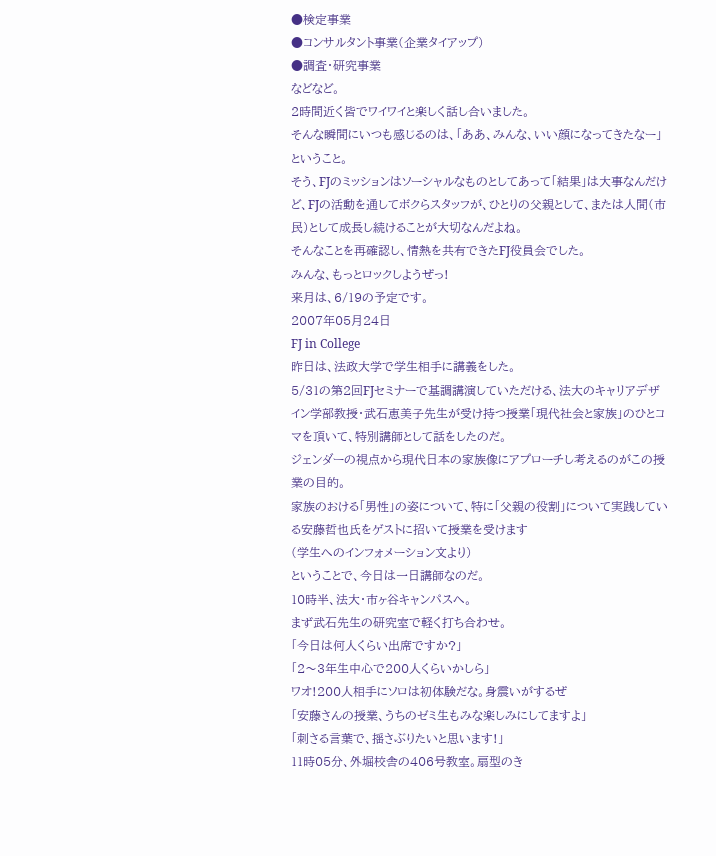●検定事業
●コンサルタント事業(企業タイアップ)
●調査・研究事業
などなど。
2時間近く皆でワイワイと楽しく話し合いました。
そんな瞬間にいつも感じるのは、「ああ、みんな、いい顔になってきたなー」ということ。
そう、FJのミッションはソーシャルなものとしてあって「結果」は大事なんだけど、FJの活動を通してボクらスタッフが、ひとりの父親として、または人間(市民)として成長し続けることが大切なんだよね。
そんなことを再確認し、情熱を共有できたFJ役員会でした。
みんな、もっとロックしようぜっ!
来月は、6/19の予定です。
2007年05月24日
FJ in College
昨日は、法政大学で学生相手に講義をした。
5/31の第2回FJセミナーで基調講演していただける、法大のキャリアデザイン学部教授・武石恵美子先生が受け持つ授業「現代社会と家族」のひとコマを頂いて、特別講師として話をしたのだ。
ジェンダーの視点から現代日本の家族像にアプローチし考えるのがこの授業の目的。
家族のおける「男性」の姿について、特に「父親の役割」について実践している安藤哲也氏をゲストに招いて授業を受けます
(学生へのインフォメーション文より)
ということで、今日は一日講師なのだ。
10時半、法大・市ヶ谷キャンパスへ。
まず武石先生の研究室で軽く打ち合わせ。
「今日は何人くらい出席ですか?」
「2〜3年生中心で200人くらいかしら」
ワオ!200人相手にソロは初体験だな。身震いがするぜ
「安藤さんの授業、うちのゼミ生もみな楽しみにしてますよ」
「刺さる言葉で、揺さぶりたいと思います!」
11時05分、外堀校舎の406号教室。扇型のき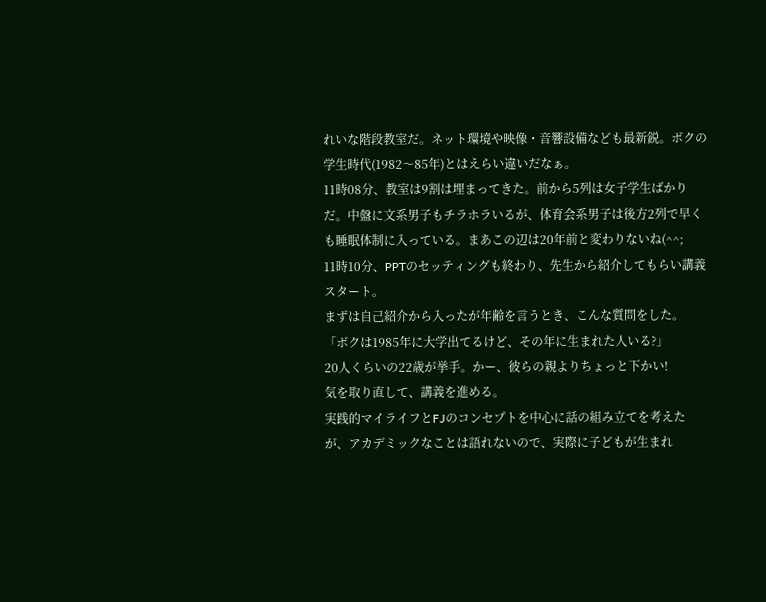れいな階段教室だ。ネット環境や映像・音響設備なども最新鋭。ボクの学生時代(1982〜85年)とはえらい違いだなぁ。
11時08分、教室は9割は埋まってきた。前から5列は女子学生ばかりだ。中盤に文系男子もチラホラいるが、体育会系男子は後方2列で早くも睡眠体制に入っている。まあこの辺は20年前と変わりないね(^^;
11時10分、PPTのセッティングも終わり、先生から紹介してもらい講義スタート。
まずは自己紹介から入ったが年齢を言うとき、こんな質問をした。
「ボクは1985年に大学出てるけど、その年に生まれた人いる?」
20人くらいの22歳が挙手。かー、彼らの親よりちょっと下かい!
気を取り直して、講義を進める。
実践的マイライフとFJのコンセプトを中心に話の組み立てを考えたが、アカデミックなことは語れないので、実際に子どもが生まれ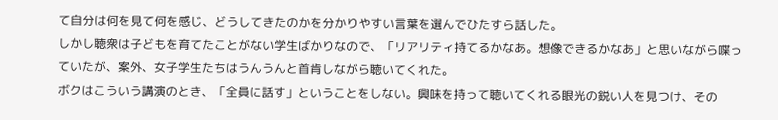て自分は何を見て何を感じ、どうしてきたのかを分かりやすい言葉を選んでひたすら話した。
しかし聴衆は子どもを育てたことがない学生ばかりなので、「リアリティ持てるかなあ。想像できるかなあ」と思いながら喋っていたが、案外、女子学生たちはうんうんと首肯しながら聴いてくれた。
ボクはこういう講演のとき、「全員に話す」ということをしない。興味を持って聴いてくれる眼光の鋭い人を見つけ、その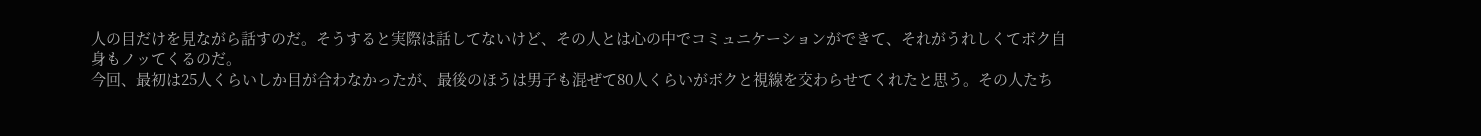人の目だけを見ながら話すのだ。そうすると実際は話してないけど、その人とは心の中でコミュニケーションができて、それがうれしくてボク自身もノッてくるのだ。
今回、最初は25人くらいしか目が合わなかったが、最後のほうは男子も混ぜて80人くらいがボクと視線を交わらせてくれたと思う。その人たち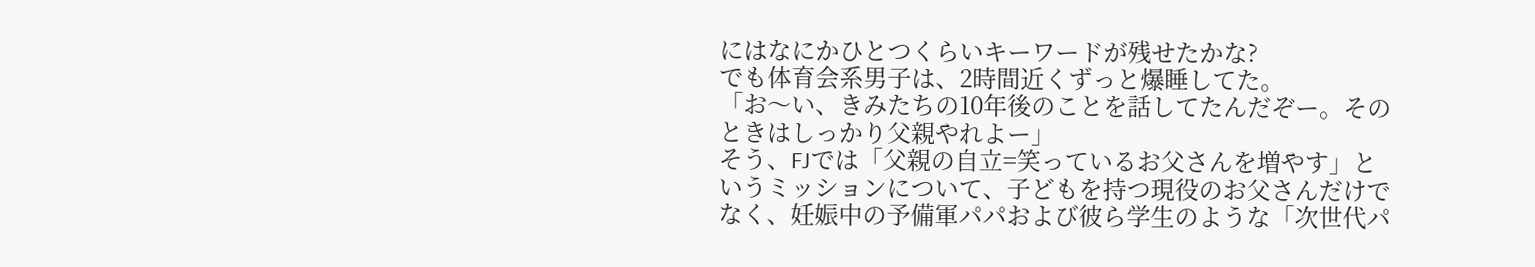にはなにかひとつくらいキーワードが残せたかな?
でも体育会系男子は、2時間近くずっと爆睡してた。
「お〜い、きみたちの10年後のことを話してたんだぞー。そのときはしっかり父親やれよー」
そう、FJでは「父親の自立=笑っているお父さんを増やす」というミッションについて、子どもを持つ現役のお父さんだけでなく、妊娠中の予備軍パパおよび彼ら学生のような「次世代パ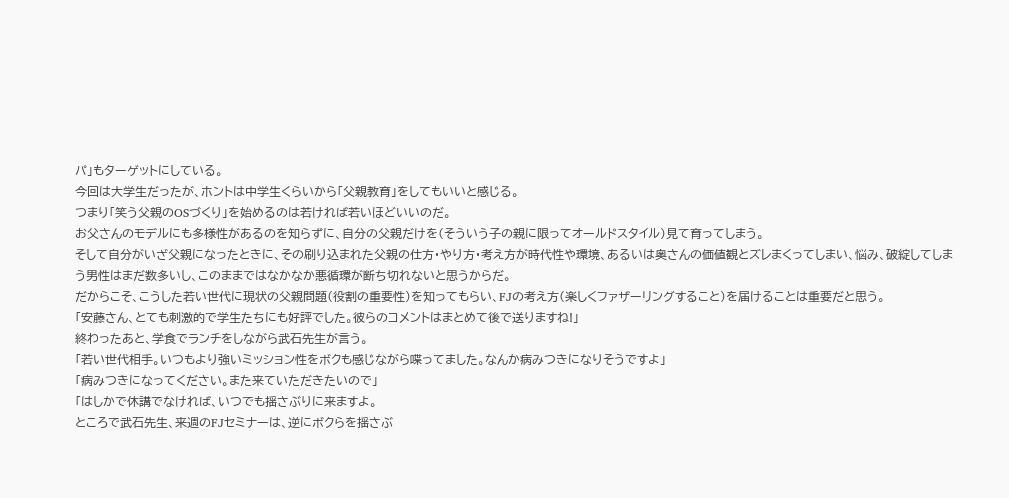パ」もターゲットにしている。
今回は大学生だったが、ホントは中学生くらいから「父親教育」をしてもいいと感じる。
つまり「笑う父親のOSづくり」を始めるのは若ければ若いほどいいのだ。
お父さんのモデルにも多様性があるのを知らずに、自分の父親だけを(そういう子の親に限ってオールドスタイル)見て育ってしまう。
そして自分がいざ父親になったときに、その刷り込まれた父親の仕方・やり方・考え方が時代性や環境、あるいは奥さんの価値観とズレまくってしまい、悩み、破綻してしまう男性はまだ数多いし、このままではなかなか悪循環が断ち切れないと思うからだ。
だからこそ、こうした若い世代に現状の父親問題(役割の重要性)を知ってもらい、FJの考え方(楽しくファザーリングすること)を届けることは重要だと思う。
「安藤さん、とても刺激的で学生たちにも好評でした。彼らのコメントはまとめて後で送りますね!」
終わったあと、学食でランチをしながら武石先生が言う。
「若い世代相手。いつもより強いミッション性をボクも感じながら喋ってました。なんか病みつきになりそうですよ」
「病みつきになってください。また来ていただきたいので」
「はしかで休講でなければ、いつでも揺さぶりに来ますよ。
ところで武石先生、来週のFJセミナーは、逆にボクらを揺さぶ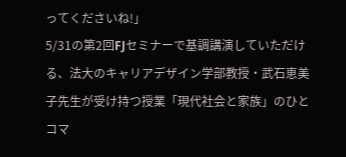ってくださいね!」
5/31の第2回FJセミナーで基調講演していただける、法大のキャリアデザイン学部教授・武石恵美子先生が受け持つ授業「現代社会と家族」のひとコマ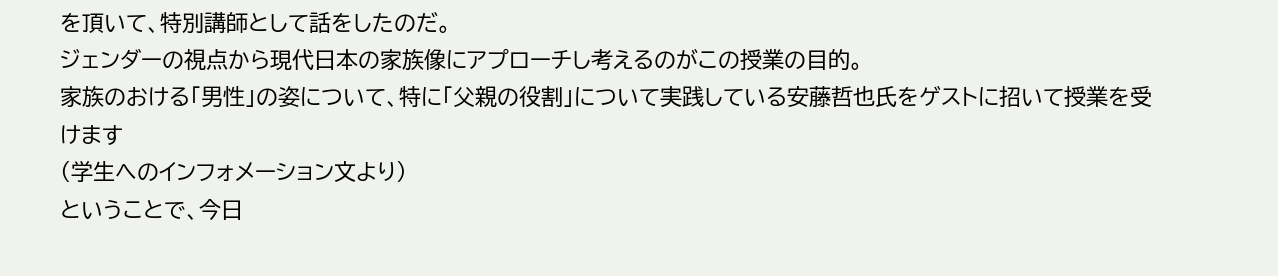を頂いて、特別講師として話をしたのだ。
ジェンダーの視点から現代日本の家族像にアプローチし考えるのがこの授業の目的。
家族のおける「男性」の姿について、特に「父親の役割」について実践している安藤哲也氏をゲストに招いて授業を受けます
(学生へのインフォメーション文より)
ということで、今日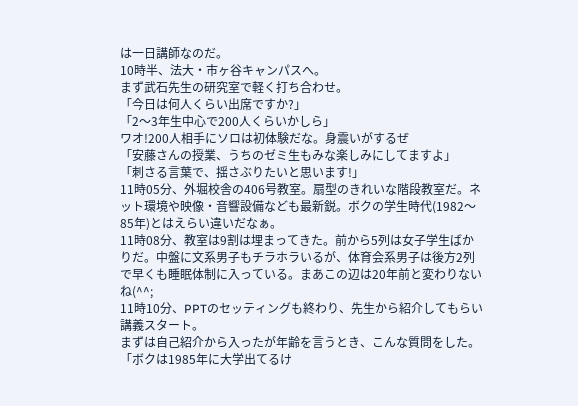は一日講師なのだ。
10時半、法大・市ヶ谷キャンパスへ。
まず武石先生の研究室で軽く打ち合わせ。
「今日は何人くらい出席ですか?」
「2〜3年生中心で200人くらいかしら」
ワオ!200人相手にソロは初体験だな。身震いがするぜ
「安藤さんの授業、うちのゼミ生もみな楽しみにしてますよ」
「刺さる言葉で、揺さぶりたいと思います!」
11時05分、外堀校舎の406号教室。扇型のきれいな階段教室だ。ネット環境や映像・音響設備なども最新鋭。ボクの学生時代(1982〜85年)とはえらい違いだなぁ。
11時08分、教室は9割は埋まってきた。前から5列は女子学生ばかりだ。中盤に文系男子もチラホラいるが、体育会系男子は後方2列で早くも睡眠体制に入っている。まあこの辺は20年前と変わりないね(^^;
11時10分、PPTのセッティングも終わり、先生から紹介してもらい講義スタート。
まずは自己紹介から入ったが年齢を言うとき、こんな質問をした。
「ボクは1985年に大学出てるけ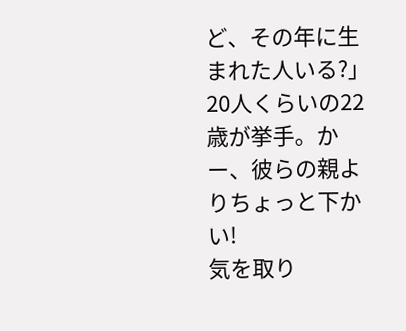ど、その年に生まれた人いる?」
20人くらいの22歳が挙手。かー、彼らの親よりちょっと下かい!
気を取り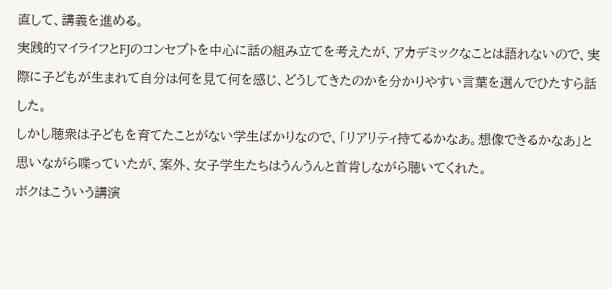直して、講義を進める。
実践的マイライフとFJのコンセプトを中心に話の組み立てを考えたが、アカデミックなことは語れないので、実際に子どもが生まれて自分は何を見て何を感じ、どうしてきたのかを分かりやすい言葉を選んでひたすら話した。
しかし聴衆は子どもを育てたことがない学生ばかりなので、「リアリティ持てるかなあ。想像できるかなあ」と思いながら喋っていたが、案外、女子学生たちはうんうんと首肯しながら聴いてくれた。
ボクはこういう講演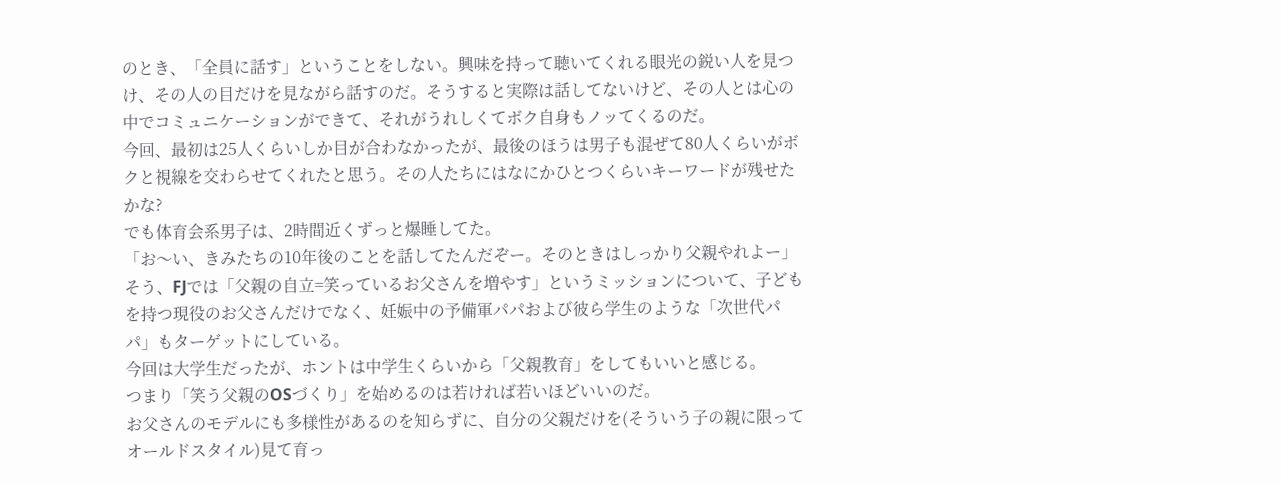のとき、「全員に話す」ということをしない。興味を持って聴いてくれる眼光の鋭い人を見つけ、その人の目だけを見ながら話すのだ。そうすると実際は話してないけど、その人とは心の中でコミュニケーションができて、それがうれしくてボク自身もノッてくるのだ。
今回、最初は25人くらいしか目が合わなかったが、最後のほうは男子も混ぜて80人くらいがボクと視線を交わらせてくれたと思う。その人たちにはなにかひとつくらいキーワードが残せたかな?
でも体育会系男子は、2時間近くずっと爆睡してた。
「お〜い、きみたちの10年後のことを話してたんだぞー。そのときはしっかり父親やれよー」
そう、FJでは「父親の自立=笑っているお父さんを増やす」というミッションについて、子どもを持つ現役のお父さんだけでなく、妊娠中の予備軍パパおよび彼ら学生のような「次世代パパ」もターゲットにしている。
今回は大学生だったが、ホントは中学生くらいから「父親教育」をしてもいいと感じる。
つまり「笑う父親のOSづくり」を始めるのは若ければ若いほどいいのだ。
お父さんのモデルにも多様性があるのを知らずに、自分の父親だけを(そういう子の親に限ってオールドスタイル)見て育っ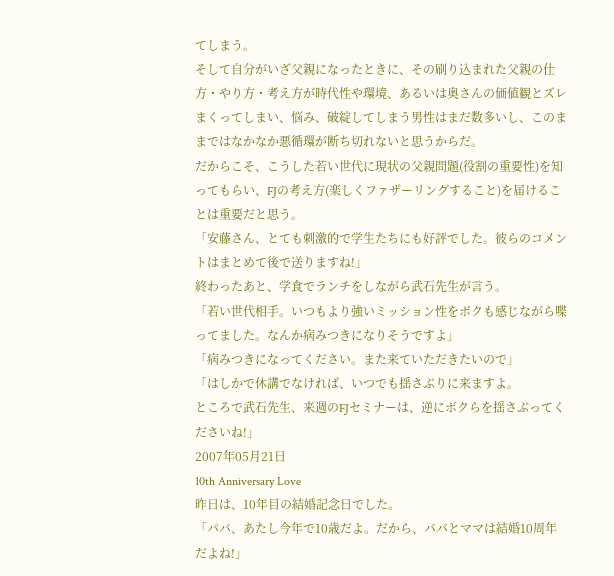てしまう。
そして自分がいざ父親になったときに、その刷り込まれた父親の仕方・やり方・考え方が時代性や環境、あるいは奥さんの価値観とズレまくってしまい、悩み、破綻してしまう男性はまだ数多いし、このままではなかなか悪循環が断ち切れないと思うからだ。
だからこそ、こうした若い世代に現状の父親問題(役割の重要性)を知ってもらい、FJの考え方(楽しくファザーリングすること)を届けることは重要だと思う。
「安藤さん、とても刺激的で学生たちにも好評でした。彼らのコメントはまとめて後で送りますね!」
終わったあと、学食でランチをしながら武石先生が言う。
「若い世代相手。いつもより強いミッション性をボクも感じながら喋ってました。なんか病みつきになりそうですよ」
「病みつきになってください。また来ていただきたいので」
「はしかで休講でなければ、いつでも揺さぶりに来ますよ。
ところで武石先生、来週のFJセミナーは、逆にボクらを揺さぶってくださいね!」
2007年05月21日
10th Anniversary Love
昨日は、10年目の結婚記念日でした。
「パパ、あたし今年で10歳だよ。だから、パパとママは結婚10周年だよね!」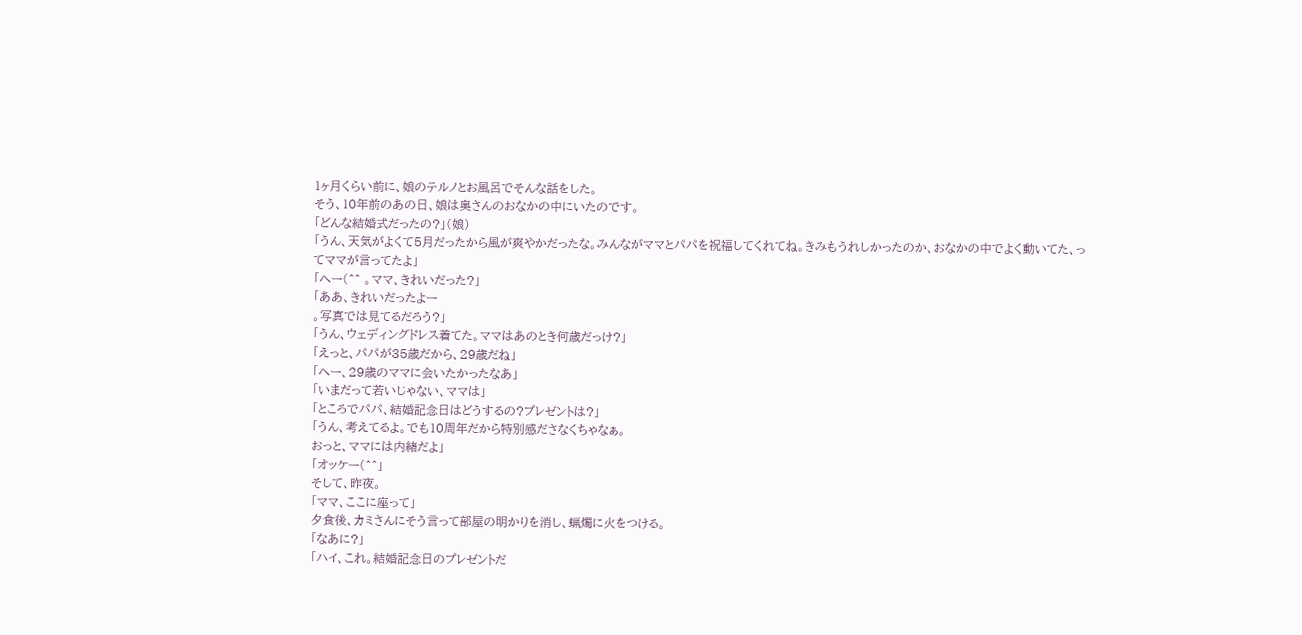1ヶ月くらい前に、娘のテルノとお風呂でそんな話をした。
そう、10年前のあの日、娘は奥さんのおなかの中にいたのです。
「どんな結婚式だったの?」(娘)
「うん、天気がよくて5月だったから風が爽やかだったな。みんながママとパパを祝福してくれてね。きみもうれしかったのか、おなかの中でよく動いてた、ってママが言ってたよ」
「へー(^^ 。ママ、きれいだった?」
「ああ、きれいだったよー
。写真では見てるだろう?」
「うん、ウェディングドレス着てた。ママはあのとき何歳だっけ?」
「えっと、パパが35歳だから、29歳だね」
「へー、29歳のママに会いたかったなあ」
「いまだって若いじゃない、ママは」
「ところでパパ、結婚記念日はどうするの?プレゼントは?」
「うん、考えてるよ。でも10周年だから特別感ださなくちゃなぁ。
おっと、ママには内緒だよ」
「オッケー(^^」
そして、昨夜。
「ママ、ここに座って」
夕食後、カミさんにそう言って部屋の明かりを消し、蝋燭に火をつける。
「なあに?」
「ハイ、これ。結婚記念日のプレゼントだ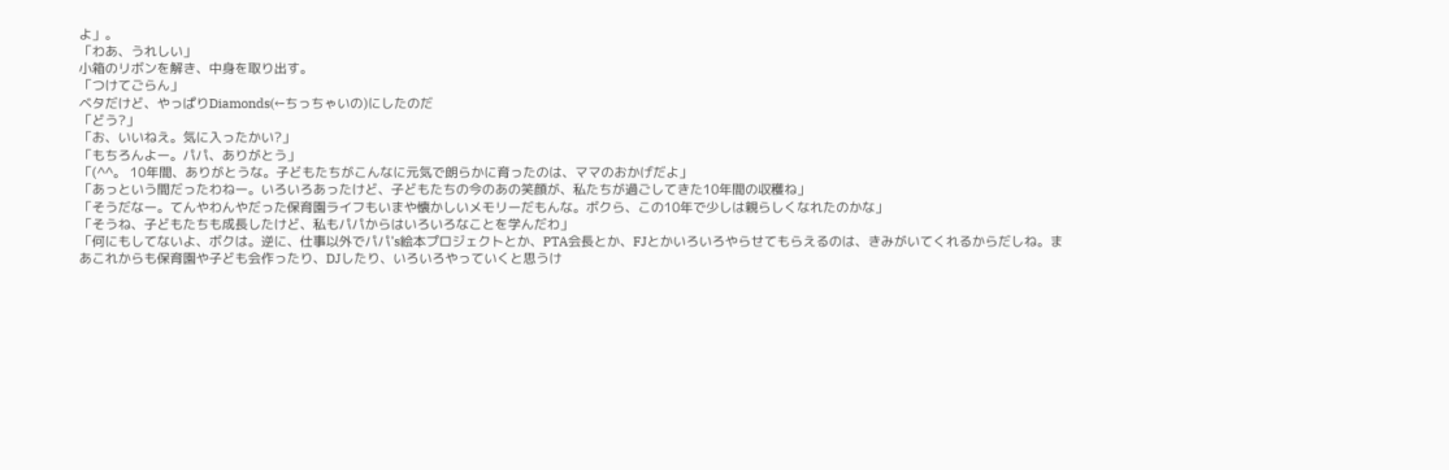よ」。
「わあ、うれしい」
小箱のリボンを解き、中身を取り出す。
「つけてごらん」
ベタだけど、やっぱりDiamonds(←ちっちゃいの)にしたのだ
「どう?」
「お、いいねえ。気に入ったかい?」
「もちろんよー。パパ、ありがとう」
「(^^。 10年間、ありがとうな。子どもたちがこんなに元気で朗らかに育ったのは、ママのおかげだよ」
「あっという間だったわねー。いろいろあったけど、子どもたちの今のあの笑顔が、私たちが過ごしてきた10年間の収穫ね」
「そうだなー。てんやわんやだった保育園ライフもいまや懐かしいメモリーだもんな。ボクら、この10年で少しは親らしくなれたのかな」
「そうね、子どもたちも成長したけど、私もパパからはいろいろなことを学んだわ」
「何にもしてないよ、ボクは。逆に、仕事以外でパパ's絵本プロジェクトとか、PTA会長とか、FJとかいろいろやらせてもらえるのは、きみがいてくれるからだしね。まあこれからも保育園や子ども会作ったり、DJしたり、いろいろやっていくと思うけ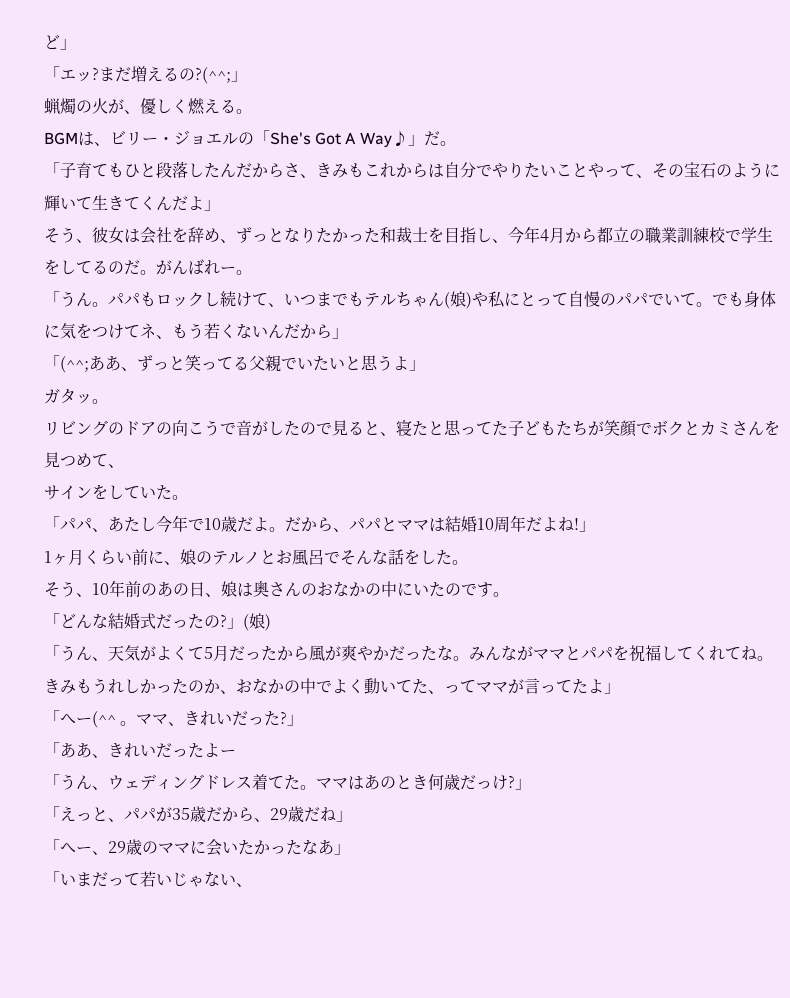ど」
「エッ?まだ増えるの?(^^;」
蝋燭の火が、優しく燃える。
BGMは、ビリー・ジョエルの「She's Got A Way♪」だ。
「子育てもひと段落したんだからさ、きみもこれからは自分でやりたいことやって、その宝石のように輝いて生きてくんだよ」
そう、彼女は会社を辞め、ずっとなりたかった和裁士を目指し、今年4月から都立の職業訓練校で学生をしてるのだ。がんばれー。
「うん。パパもロックし続けて、いつまでもテルちゃん(娘)や私にとって自慢のパパでいて。でも身体に気をつけてネ、もう若くないんだから」
「(^^;ああ、ずっと笑ってる父親でいたいと思うよ」
ガタッ。
リビングのドアの向こうで音がしたので見ると、寝たと思ってた子どもたちが笑顔でボクとカミさんを見つめて、
サインをしていた。
「パパ、あたし今年で10歳だよ。だから、パパとママは結婚10周年だよね!」
1ヶ月くらい前に、娘のテルノとお風呂でそんな話をした。
そう、10年前のあの日、娘は奥さんのおなかの中にいたのです。
「どんな結婚式だったの?」(娘)
「うん、天気がよくて5月だったから風が爽やかだったな。みんながママとパパを祝福してくれてね。きみもうれしかったのか、おなかの中でよく動いてた、ってママが言ってたよ」
「へー(^^ 。ママ、きれいだった?」
「ああ、きれいだったよー
「うん、ウェディングドレス着てた。ママはあのとき何歳だっけ?」
「えっと、パパが35歳だから、29歳だね」
「へー、29歳のママに会いたかったなあ」
「いまだって若いじゃない、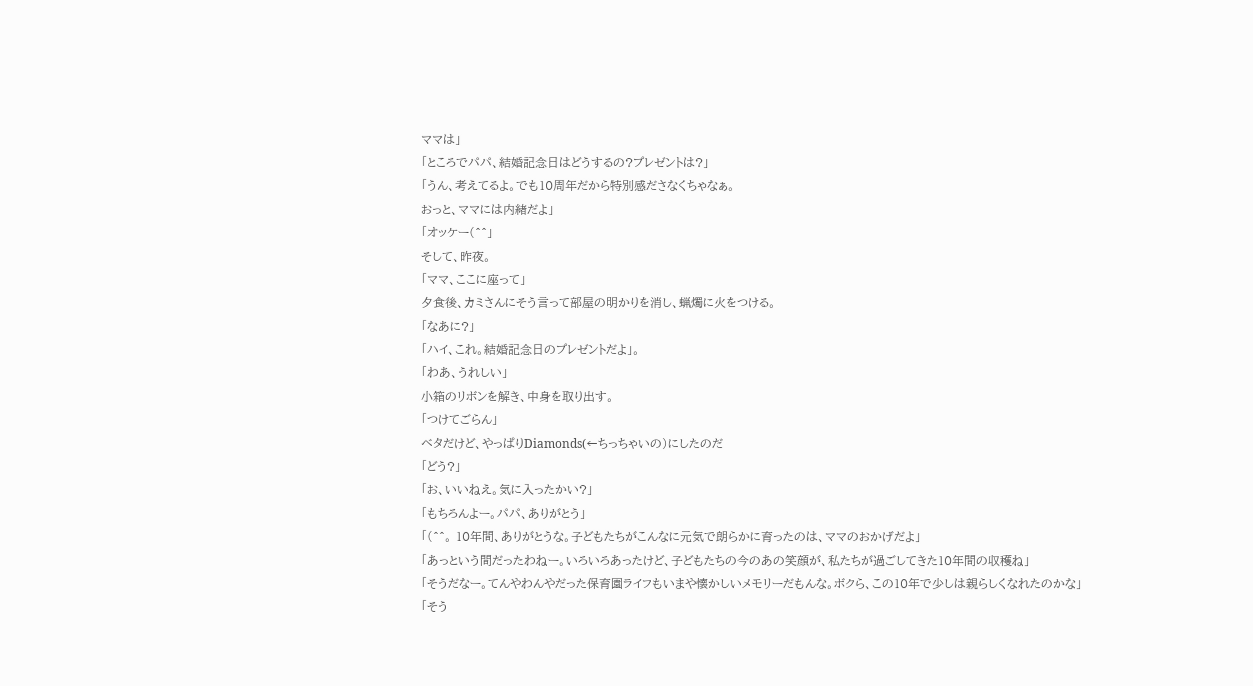ママは」
「ところでパパ、結婚記念日はどうするの?プレゼントは?」
「うん、考えてるよ。でも10周年だから特別感ださなくちゃなぁ。
おっと、ママには内緒だよ」
「オッケー(^^」
そして、昨夜。
「ママ、ここに座って」
夕食後、カミさんにそう言って部屋の明かりを消し、蝋燭に火をつける。
「なあに?」
「ハイ、これ。結婚記念日のプレゼントだよ」。
「わあ、うれしい」
小箱のリボンを解き、中身を取り出す。
「つけてごらん」
ベタだけど、やっぱりDiamonds(←ちっちゃいの)にしたのだ
「どう?」
「お、いいねえ。気に入ったかい?」
「もちろんよー。パパ、ありがとう」
「(^^。 10年間、ありがとうな。子どもたちがこんなに元気で朗らかに育ったのは、ママのおかげだよ」
「あっという間だったわねー。いろいろあったけど、子どもたちの今のあの笑顔が、私たちが過ごしてきた10年間の収穫ね」
「そうだなー。てんやわんやだった保育園ライフもいまや懐かしいメモリーだもんな。ボクら、この10年で少しは親らしくなれたのかな」
「そう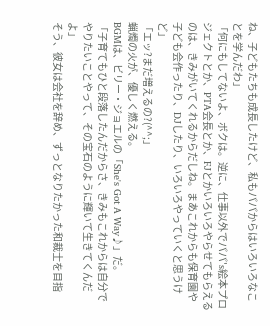ね、子どもたちも成長したけど、私もパパからはいろいろなことを学んだわ」
「何にもしてないよ、ボクは。逆に、仕事以外でパパ's絵本プロジェクトとか、PTA会長とか、FJとかいろいろやらせてもらえるのは、きみがいてくれるからだしね。まあこれからも保育園や子ども会作ったり、DJしたり、いろいろやっていくと思うけど」
「エッ?まだ増えるの?(^^;」
蝋燭の火が、優しく燃える。
BGMは、ビリー・ジョエルの「She's Got A Way♪」だ。
「子育てもひと段落したんだからさ、きみもこれからは自分でやりたいことやって、その宝石のように輝いて生きてくんだよ」
そう、彼女は会社を辞め、ずっとなりたかった和裁士を目指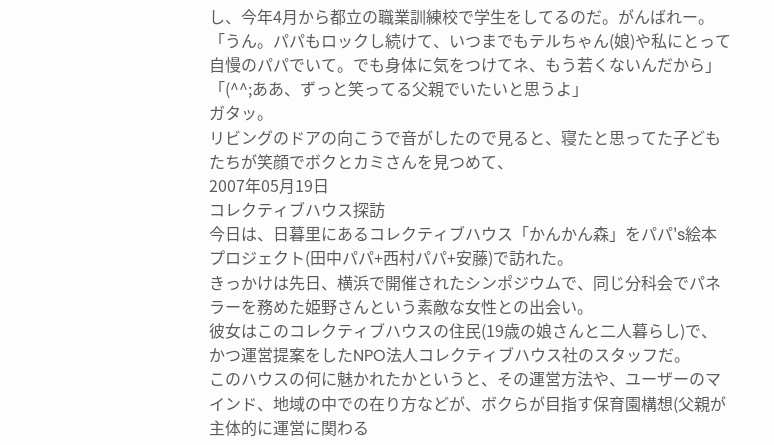し、今年4月から都立の職業訓練校で学生をしてるのだ。がんばれー。
「うん。パパもロックし続けて、いつまでもテルちゃん(娘)や私にとって自慢のパパでいて。でも身体に気をつけてネ、もう若くないんだから」
「(^^;ああ、ずっと笑ってる父親でいたいと思うよ」
ガタッ。
リビングのドアの向こうで音がしたので見ると、寝たと思ってた子どもたちが笑顔でボクとカミさんを見つめて、
2007年05月19日
コレクティブハウス探訪
今日は、日暮里にあるコレクティブハウス「かんかん森」をパパ's絵本プロジェクト(田中パパ+西村パパ+安藤)で訪れた。
きっかけは先日、横浜で開催されたシンポジウムで、同じ分科会でパネラーを務めた姫野さんという素敵な女性との出会い。
彼女はこのコレクティブハウスの住民(19歳の娘さんと二人暮らし)で、かつ運営提案をしたNPO法人コレクティブハウス社のスタッフだ。
このハウスの何に魅かれたかというと、その運営方法や、ユーザーのマインド、地域の中での在り方などが、ボクらが目指す保育園構想(父親が主体的に運営に関わる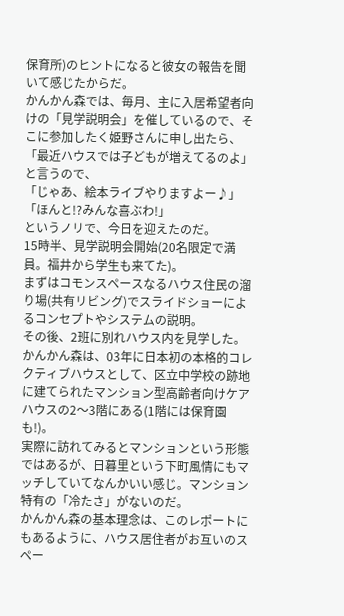保育所)のヒントになると彼女の報告を聞いて感じたからだ。
かんかん森では、毎月、主に入居希望者向けの「見学説明会」を催しているので、そこに参加したく姫野さんに申し出たら、「最近ハウスでは子どもが増えてるのよ」と言うので、
「じゃあ、絵本ライブやりますよー♪」
「ほんと!?みんな喜ぶわ!」
というノリで、今日を迎えたのだ。
15時半、見学説明会開始(20名限定で満員。福井から学生も来てた)。
まずはコモンスペースなるハウス住民の溜り場(共有リビング)でスライドショーによるコンセプトやシステムの説明。
その後、2班に別れハウス内を見学した。
かんかん森は、03年に日本初の本格的コレクティブハウスとして、区立中学校の跡地に建てられたマンション型高齢者向けケアハウスの2〜3階にある(1階には保育園も!)。
実際に訪れてみるとマンションという形態ではあるが、日暮里という下町風情にもマッチしていてなんかいい感じ。マンション特有の「冷たさ」がないのだ。
かんかん森の基本理念は、このレポートにもあるように、ハウス居住者がお互いのスペー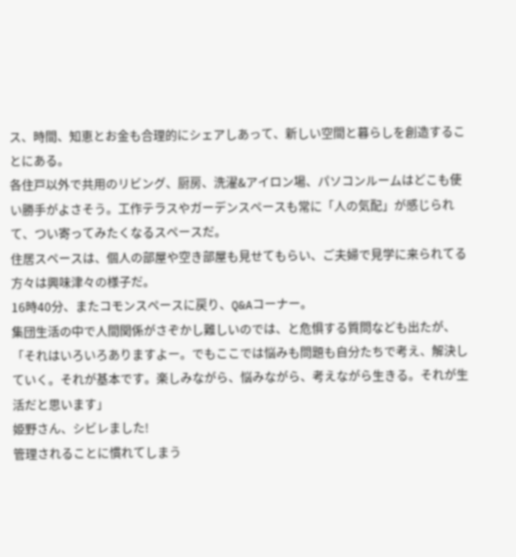ス、時間、知恵とお金も合理的にシェアしあって、新しい空間と暮らしを創造することにある。
各住戸以外で共用のリビング、厨房、洗濯&アイロン場、パソコンルームはどこも使い勝手がよさそう。工作テラスやガーデンスペースも常に「人の気配」が感じられて、つい寄ってみたくなるスペースだ。
住居スペースは、個人の部屋や空き部屋も見せてもらい、ご夫婦で見学に来られてる方々は興味津々の様子だ。
16時40分、またコモンスペースに戻り、Q&Aコーナー。
集団生活の中で人間関係がさぞかし難しいのでは、と危惧する質問なども出たが、
「それはいろいろありますよー。でもここでは悩みも問題も自分たちで考え、解決していく。それが基本です。楽しみながら、悩みながら、考えながら生きる。それが生活だと思います」
姫野さん、シビレました!
管理されることに慣れてしまう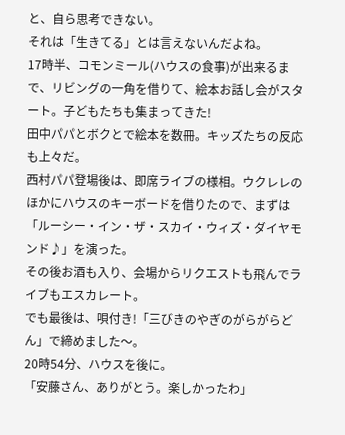と、自ら思考できない。
それは「生きてる」とは言えないんだよね。
17時半、コモンミール(ハウスの食事)が出来るまで、リビングの一角を借りて、絵本お話し会がスタート。子どもたちも集まってきた!
田中パパとボクとで絵本を数冊。キッズたちの反応も上々だ。
西村パパ登場後は、即席ライブの様相。ウクレレのほかにハウスのキーボードを借りたので、まずは「ルーシー・イン・ザ・スカイ・ウィズ・ダイヤモンド♪」を演った。
その後お酒も入り、会場からリクエストも飛んでライブもエスカレート。
でも最後は、唄付き!「三びきのやぎのがらがらどん」で締めました〜。
20時54分、ハウスを後に。
「安藤さん、ありがとう。楽しかったわ」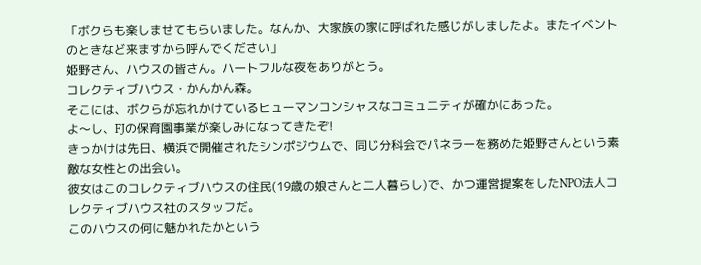「ボクらも楽しませてもらいました。なんか、大家族の家に呼ばれた感じがしましたよ。またイベントのときなど来ますから呼んでください」
姫野さん、ハウスの皆さん。ハートフルな夜をありがとう。
コレクティブハウス・かんかん森。
そこには、ボクらが忘れかけているヒューマンコンシャスなコミュニティが確かにあった。
よ〜し、FJの保育園事業が楽しみになってきたぞ!
きっかけは先日、横浜で開催されたシンポジウムで、同じ分科会でパネラーを務めた姫野さんという素敵な女性との出会い。
彼女はこのコレクティブハウスの住民(19歳の娘さんと二人暮らし)で、かつ運営提案をしたNPO法人コレクティブハウス社のスタッフだ。
このハウスの何に魅かれたかという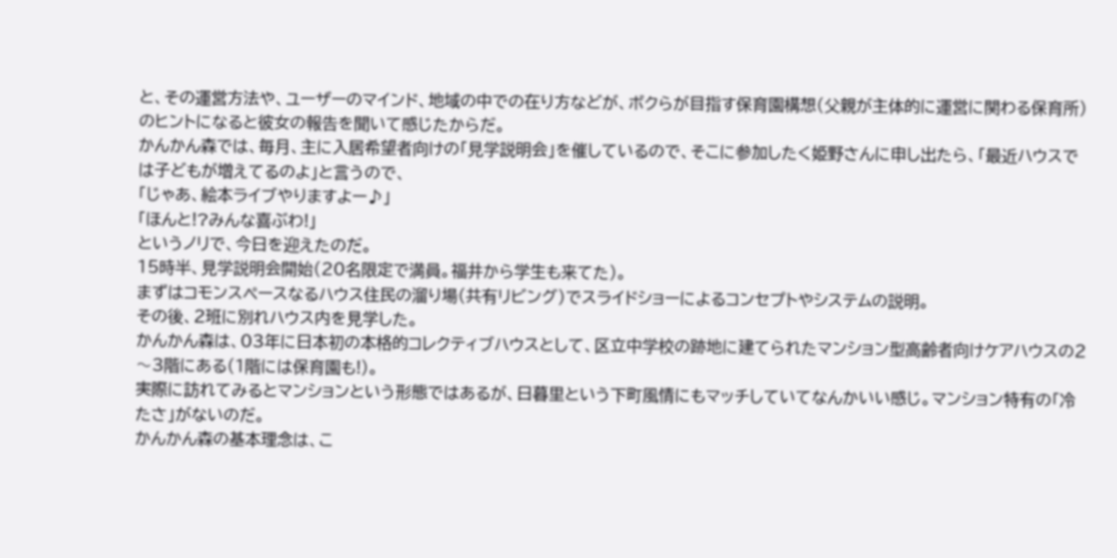と、その運営方法や、ユーザーのマインド、地域の中での在り方などが、ボクらが目指す保育園構想(父親が主体的に運営に関わる保育所)のヒントになると彼女の報告を聞いて感じたからだ。
かんかん森では、毎月、主に入居希望者向けの「見学説明会」を催しているので、そこに参加したく姫野さんに申し出たら、「最近ハウスでは子どもが増えてるのよ」と言うので、
「じゃあ、絵本ライブやりますよー♪」
「ほんと!?みんな喜ぶわ!」
というノリで、今日を迎えたのだ。
15時半、見学説明会開始(20名限定で満員。福井から学生も来てた)。
まずはコモンスペースなるハウス住民の溜り場(共有リビング)でスライドショーによるコンセプトやシステムの説明。
その後、2班に別れハウス内を見学した。
かんかん森は、03年に日本初の本格的コレクティブハウスとして、区立中学校の跡地に建てられたマンション型高齢者向けケアハウスの2〜3階にある(1階には保育園も!)。
実際に訪れてみるとマンションという形態ではあるが、日暮里という下町風情にもマッチしていてなんかいい感じ。マンション特有の「冷たさ」がないのだ。
かんかん森の基本理念は、こ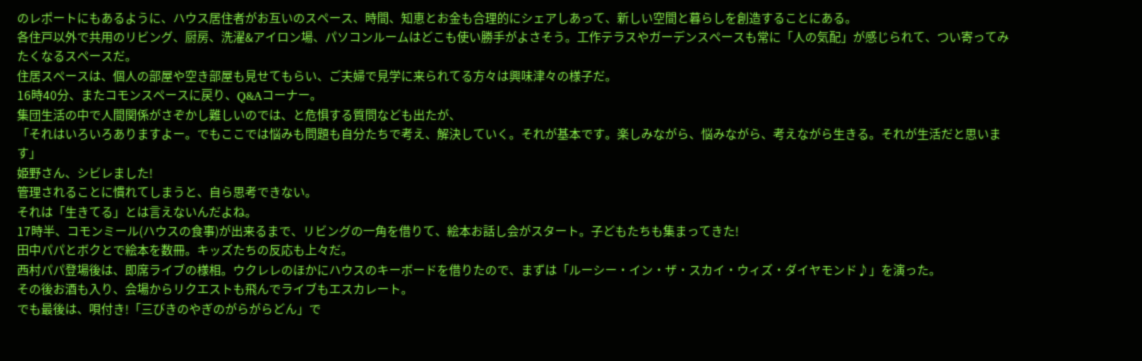のレポートにもあるように、ハウス居住者がお互いのスペース、時間、知恵とお金も合理的にシェアしあって、新しい空間と暮らしを創造することにある。
各住戸以外で共用のリビング、厨房、洗濯&アイロン場、パソコンルームはどこも使い勝手がよさそう。工作テラスやガーデンスペースも常に「人の気配」が感じられて、つい寄ってみたくなるスペースだ。
住居スペースは、個人の部屋や空き部屋も見せてもらい、ご夫婦で見学に来られてる方々は興味津々の様子だ。
16時40分、またコモンスペースに戻り、Q&Aコーナー。
集団生活の中で人間関係がさぞかし難しいのでは、と危惧する質問なども出たが、
「それはいろいろありますよー。でもここでは悩みも問題も自分たちで考え、解決していく。それが基本です。楽しみながら、悩みながら、考えながら生きる。それが生活だと思います」
姫野さん、シビレました!
管理されることに慣れてしまうと、自ら思考できない。
それは「生きてる」とは言えないんだよね。
17時半、コモンミール(ハウスの食事)が出来るまで、リビングの一角を借りて、絵本お話し会がスタート。子どもたちも集まってきた!
田中パパとボクとで絵本を数冊。キッズたちの反応も上々だ。
西村パパ登場後は、即席ライブの様相。ウクレレのほかにハウスのキーボードを借りたので、まずは「ルーシー・イン・ザ・スカイ・ウィズ・ダイヤモンド♪」を演った。
その後お酒も入り、会場からリクエストも飛んでライブもエスカレート。
でも最後は、唄付き!「三びきのやぎのがらがらどん」で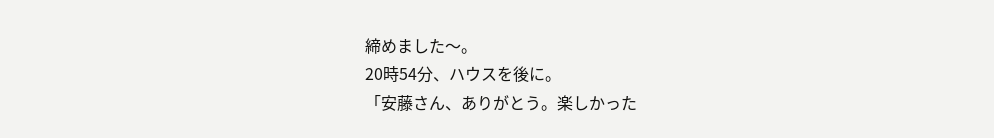締めました〜。
20時54分、ハウスを後に。
「安藤さん、ありがとう。楽しかった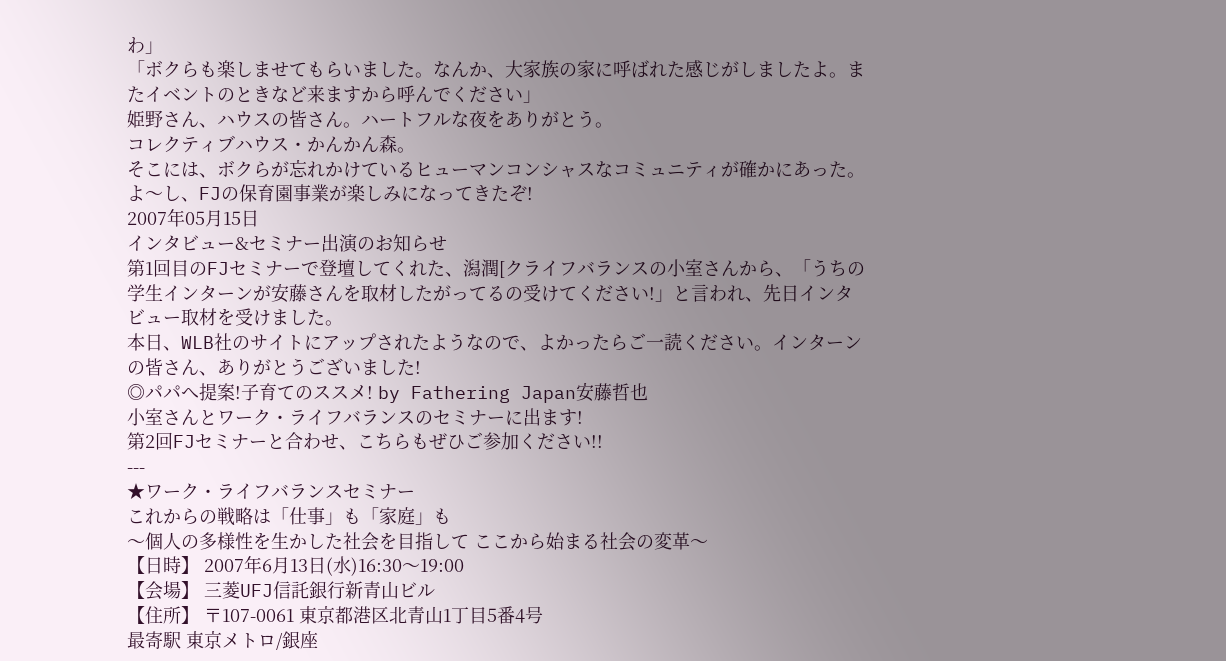わ」
「ボクらも楽しませてもらいました。なんか、大家族の家に呼ばれた感じがしましたよ。またイベントのときなど来ますから呼んでください」
姫野さん、ハウスの皆さん。ハートフルな夜をありがとう。
コレクティブハウス・かんかん森。
そこには、ボクらが忘れかけているヒューマンコンシャスなコミュニティが確かにあった。
よ〜し、FJの保育園事業が楽しみになってきたぞ!
2007年05月15日
インタビュー&セミナー出演のお知らせ
第1回目のFJセミナーで登壇してくれた、潟潤[クライフバランスの小室さんから、「うちの学生インターンが安藤さんを取材したがってるの受けてください!」と言われ、先日インタビュー取材を受けました。
本日、WLB社のサイトにアップされたようなので、よかったらご一読ください。インターンの皆さん、ありがとうございました!
◎パパへ提案!子育てのススメ! by Fathering Japan安藤哲也
小室さんとワーク・ライフバランスのセミナーに出ます!
第2回FJセミナーと合わせ、こちらもぜひご参加ください!!
---
★ワーク・ライフバランスセミナー
これからの戦略は「仕事」も「家庭」も
〜個人の多様性を生かした社会を目指して ここから始まる社会の変革〜
【日時】 2007年6月13日(水)16:30〜19:00
【会場】 三菱UFJ信託銀行新青山ビル
【住所】 〒107-0061 東京都港区北青山1丁目5番4号
最寄駅 東京メトロ/銀座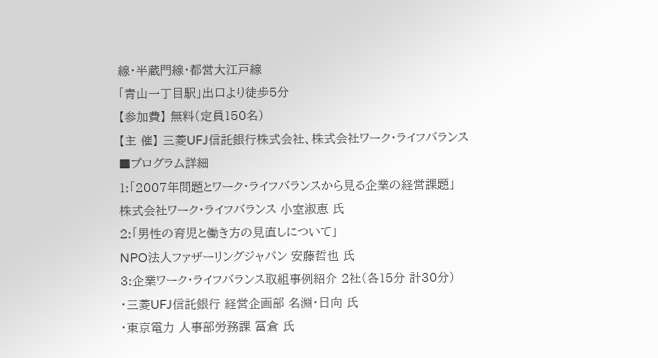線・半蔵門線・都営大江戸線
「青山一丁目駅」出口より徒歩5分
【参加費】 無料(定員150名)
【主 催】 三菱UFJ信託銀行株式会社、株式会社ワーク・ライフバランス
■プログラム詳細
1:「2007年問題とワーク・ライフバランスから見る企業の経営課題」
株式会社ワーク・ライフバランス 小室淑恵 氏
2:「男性の育児と働き方の見直しについて」
NPO法人ファザーリングジャパン 安藤哲也 氏
3:企業ワーク・ライフバランス取組事例紹介 2社(各15分 計30分)
・三菱UFJ信託銀行 経営企画部 名淵・日向 氏
・東京電力 人事部労務課 冨倉 氏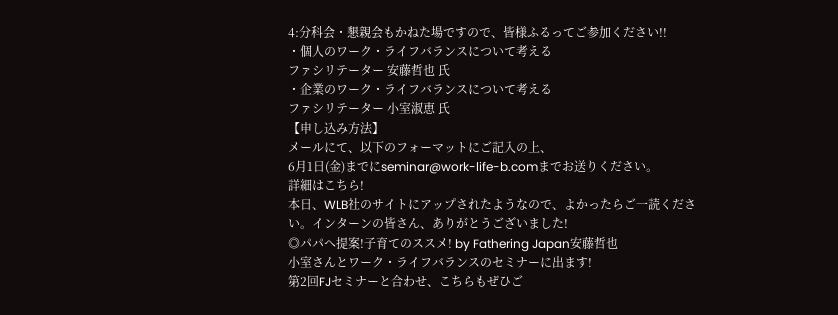4:分科会・懇親会もかねた場ですので、皆様ふるってご参加ください!!
・個人のワーク・ライフバランスについて考える
ファシリテーター 安藤哲也 氏
・企業のワーク・ライフバランスについて考える
ファシリテーター 小室淑恵 氏
【申し込み方法】
メールにて、以下のフォーマットにご記入の上、
6月1日(金)までにseminar@work-life-b.comまでお送りください。
詳細はこちら!
本日、WLB社のサイトにアップされたようなので、よかったらご一読ください。インターンの皆さん、ありがとうございました!
◎パパへ提案!子育てのススメ! by Fathering Japan安藤哲也
小室さんとワーク・ライフバランスのセミナーに出ます!
第2回FJセミナーと合わせ、こちらもぜひご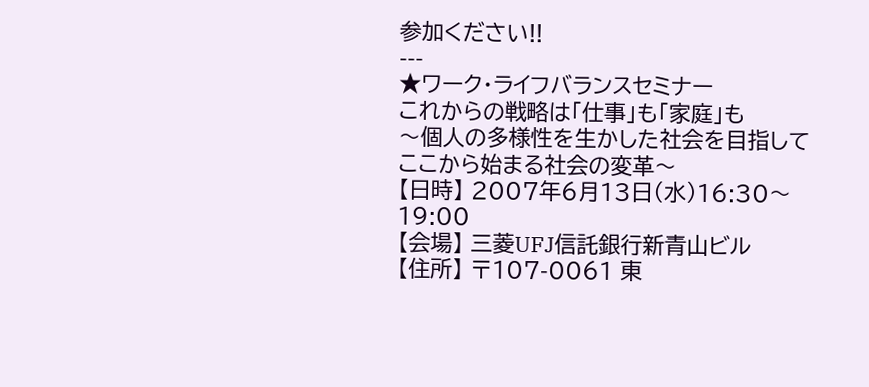参加ください!!
---
★ワーク・ライフバランスセミナー
これからの戦略は「仕事」も「家庭」も
〜個人の多様性を生かした社会を目指して ここから始まる社会の変革〜
【日時】 2007年6月13日(水)16:30〜19:00
【会場】 三菱UFJ信託銀行新青山ビル
【住所】 〒107-0061 東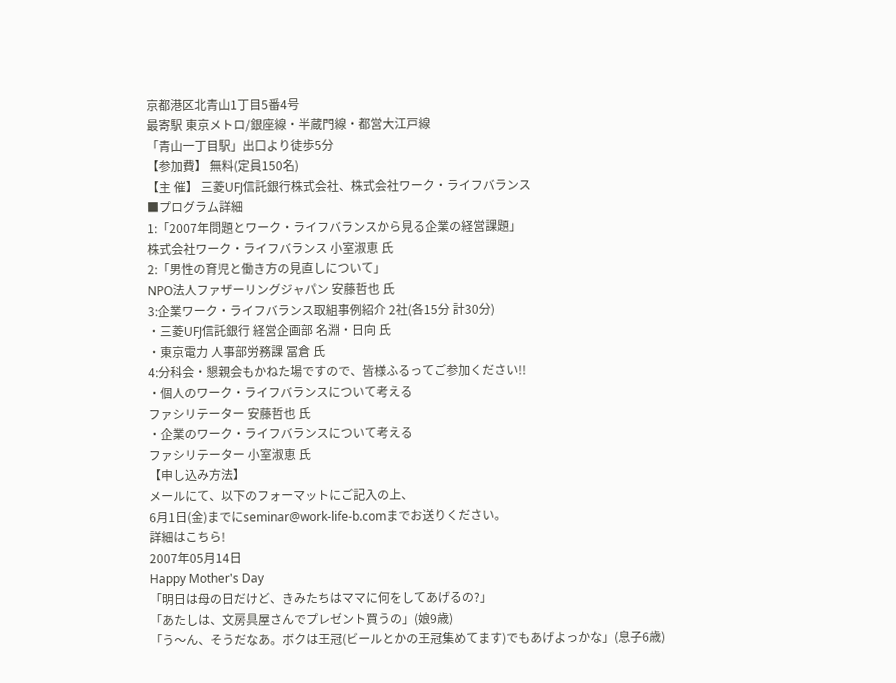京都港区北青山1丁目5番4号
最寄駅 東京メトロ/銀座線・半蔵門線・都営大江戸線
「青山一丁目駅」出口より徒歩5分
【参加費】 無料(定員150名)
【主 催】 三菱UFJ信託銀行株式会社、株式会社ワーク・ライフバランス
■プログラム詳細
1:「2007年問題とワーク・ライフバランスから見る企業の経営課題」
株式会社ワーク・ライフバランス 小室淑恵 氏
2:「男性の育児と働き方の見直しについて」
NPO法人ファザーリングジャパン 安藤哲也 氏
3:企業ワーク・ライフバランス取組事例紹介 2社(各15分 計30分)
・三菱UFJ信託銀行 経営企画部 名淵・日向 氏
・東京電力 人事部労務課 冨倉 氏
4:分科会・懇親会もかねた場ですので、皆様ふるってご参加ください!!
・個人のワーク・ライフバランスについて考える
ファシリテーター 安藤哲也 氏
・企業のワーク・ライフバランスについて考える
ファシリテーター 小室淑恵 氏
【申し込み方法】
メールにて、以下のフォーマットにご記入の上、
6月1日(金)までにseminar@work-life-b.comまでお送りください。
詳細はこちら!
2007年05月14日
Happy Mother's Day
「明日は母の日だけど、きみたちはママに何をしてあげるの?」
「あたしは、文房具屋さんでプレゼント買うの」(娘9歳)
「う〜ん、そうだなあ。ボクは王冠(ビールとかの王冠集めてます)でもあげよっかな」(息子6歳)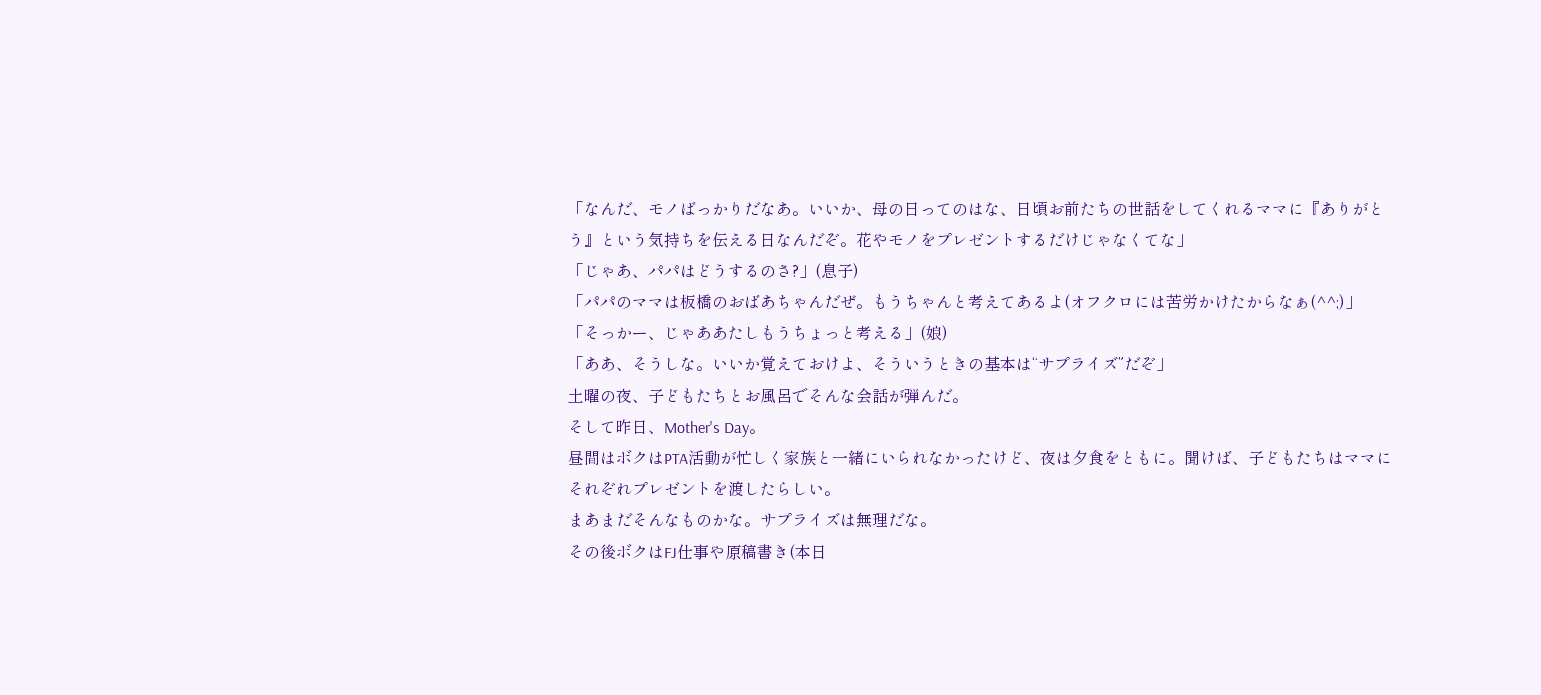「なんだ、モノばっかりだなあ。いいか、母の日ってのはな、日頃お前たちの世話をしてくれるママに『ありがとう』という気持ちを伝える日なんだぞ。花やモノをプレゼントするだけじゃなくてな」
「じゃあ、パパはどうするのさ?」(息子)
「パパのママは板橋のおばあちゃんだぜ。もうちゃんと考えてあるよ(オフクロには苦労かけたからなぁ(^^;)」
「そっかー、じゃああたしもうちょっと考える」(娘)
「ああ、そうしな。いいか覚えておけよ、そういうときの基本は“サプライズ”だぞ」
土曜の夜、子どもたちとお風呂でそんな会話が弾んだ。
そして昨日、Mother's Day。
昼間はボクはPTA活動が忙しく家族と一緒にいられなかったけど、夜は夕食をともに。聞けば、子どもたちはママにそれぞれプレゼントを渡したらしい。
まあまだそんなものかな。サプライズは無理だな。
その後ボクはFJ仕事や原稿書き(本日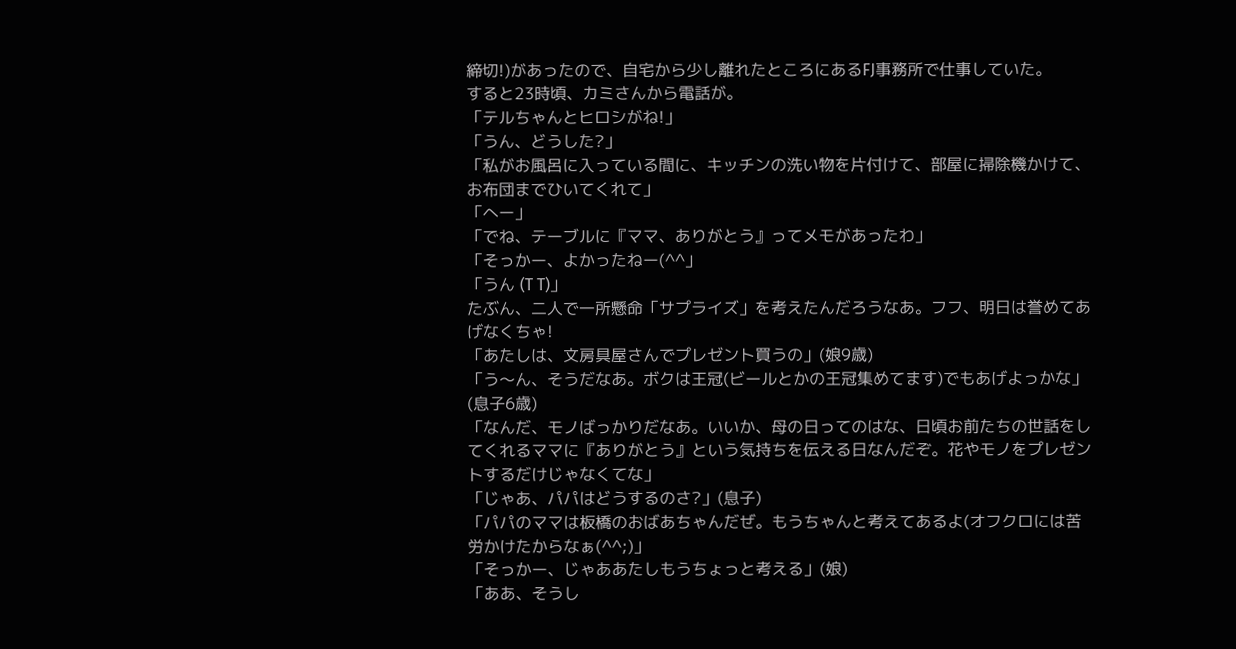締切!)があったので、自宅から少し離れたところにあるFJ事務所で仕事していた。
すると23時頃、カミさんから電話が。
「テルちゃんとヒロシがね!」
「うん、どうした?」
「私がお風呂に入っている間に、キッチンの洗い物を片付けて、部屋に掃除機かけて、お布団までひいてくれて」
「へー」
「でね、テーブルに『ママ、ありがとう』ってメモがあったわ」
「そっかー、よかったねー(^^」
「うん (T T)」
たぶん、二人で一所懸命「サプライズ」を考えたんだろうなあ。フフ、明日は誉めてあげなくちゃ!
「あたしは、文房具屋さんでプレゼント買うの」(娘9歳)
「う〜ん、そうだなあ。ボクは王冠(ビールとかの王冠集めてます)でもあげよっかな」(息子6歳)
「なんだ、モノばっかりだなあ。いいか、母の日ってのはな、日頃お前たちの世話をしてくれるママに『ありがとう』という気持ちを伝える日なんだぞ。花やモノをプレゼントするだけじゃなくてな」
「じゃあ、パパはどうするのさ?」(息子)
「パパのママは板橋のおばあちゃんだぜ。もうちゃんと考えてあるよ(オフクロには苦労かけたからなぁ(^^;)」
「そっかー、じゃああたしもうちょっと考える」(娘)
「ああ、そうし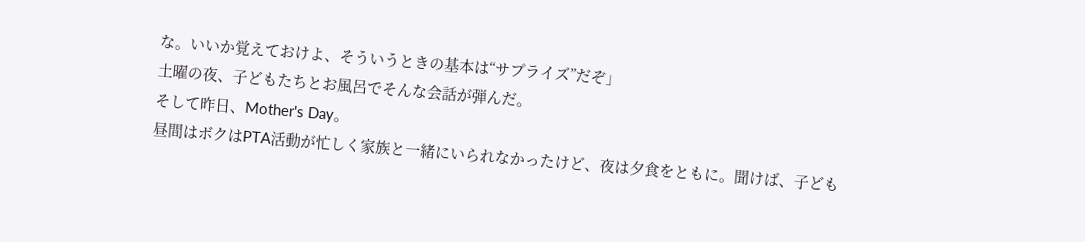な。いいか覚えておけよ、そういうときの基本は“サプライズ”だぞ」
土曜の夜、子どもたちとお風呂でそんな会話が弾んだ。
そして昨日、Mother's Day。
昼間はボクはPTA活動が忙しく家族と一緒にいられなかったけど、夜は夕食をともに。聞けば、子ども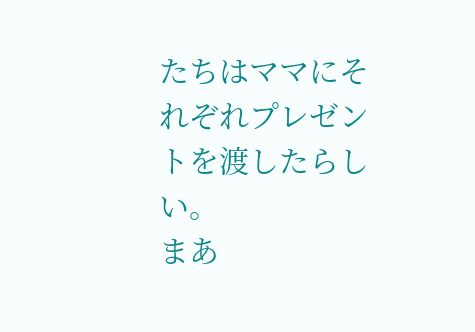たちはママにそれぞれプレゼントを渡したらしい。
まあ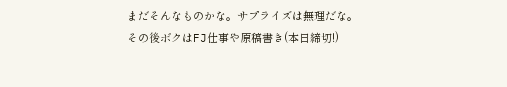まだそんなものかな。サプライズは無理だな。
その後ボクはFJ仕事や原稿書き(本日締切!)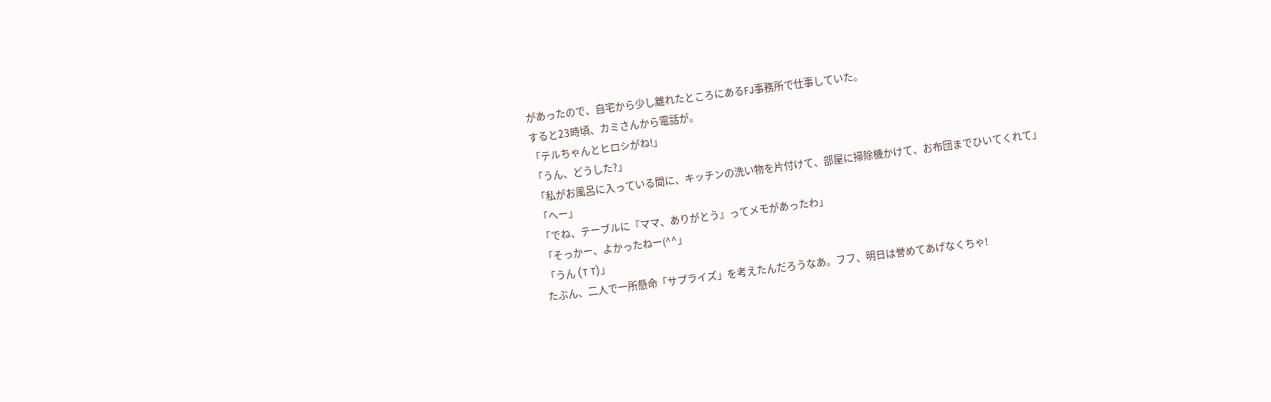があったので、自宅から少し離れたところにあるFJ事務所で仕事していた。
すると23時頃、カミさんから電話が。
「テルちゃんとヒロシがね!」
「うん、どうした?」
「私がお風呂に入っている間に、キッチンの洗い物を片付けて、部屋に掃除機かけて、お布団までひいてくれて」
「へー」
「でね、テーブルに『ママ、ありがとう』ってメモがあったわ」
「そっかー、よかったねー(^^」
「うん (T T)」
たぶん、二人で一所懸命「サプライズ」を考えたんだろうなあ。フフ、明日は誉めてあげなくちゃ!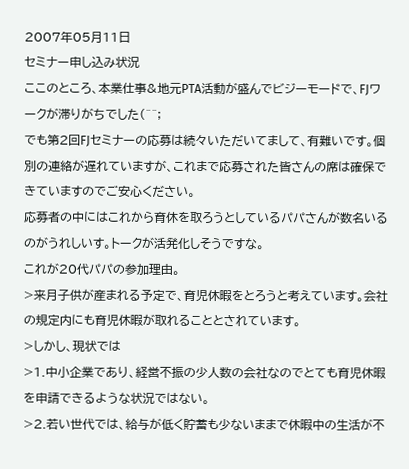2007年05月11日
セミナー申し込み状況
ここのところ、本業仕事&地元PTA活動が盛んでビジーモードで、FJワークが滞りがちでした(^^;
でも第2回FJセミナーの応募は続々いただいてまして、有難いです。個別の連絡が遅れていますが、これまで応募された皆さんの席は確保できていますのでご安心ください。
応募者の中にはこれから育休を取ろうとしているパパさんが数名いるのがうれしいす。トークが活発化しそうですな。
これが20代パパの参加理由。
>来月子供が産まれる予定で、育児休暇をとろうと考えています。会社の規定内にも育児休暇が取れることとされています。
>しかし、現状では
>1.中小企業であり、経営不振の少人数の会社なのでとても育児休暇を申請できるような状況ではない。
>2.若い世代では、給与が低く貯蓄も少ないままで休暇中の生活が不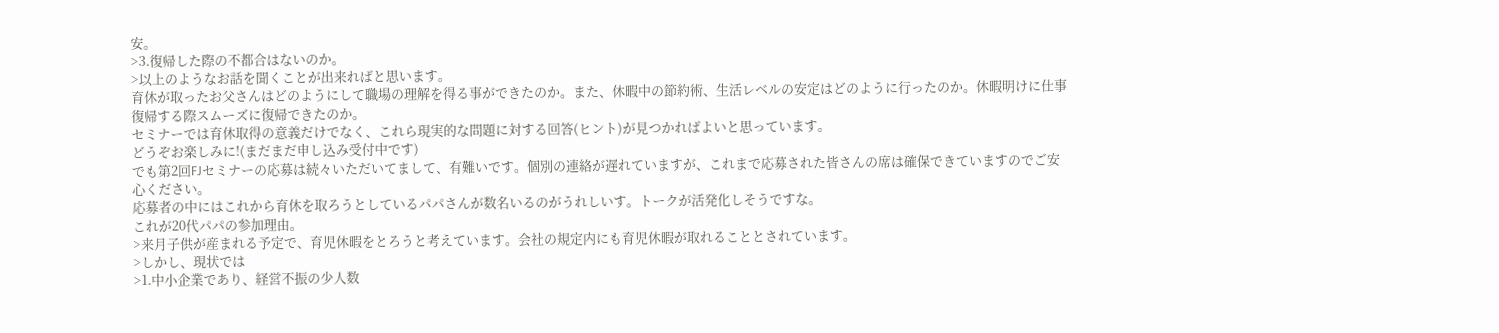安。
>3.復帰した際の不都合はないのか。
>以上のようなお話を聞くことが出来ればと思います。
育休が取ったお父さんはどのようにして職場の理解を得る事ができたのか。また、休暇中の節約術、生活レベルの安定はどのように行ったのか。休暇明けに仕事復帰する際スムーズに復帰できたのか。
セミナーでは育休取得の意義だけでなく、これら現実的な問題に対する回答(ヒント)が見つかればよいと思っています。
どうぞお楽しみに!(まだまだ申し込み受付中です)
でも第2回FJセミナーの応募は続々いただいてまして、有難いです。個別の連絡が遅れていますが、これまで応募された皆さんの席は確保できていますのでご安心ください。
応募者の中にはこれから育休を取ろうとしているパパさんが数名いるのがうれしいす。トークが活発化しそうですな。
これが20代パパの参加理由。
>来月子供が産まれる予定で、育児休暇をとろうと考えています。会社の規定内にも育児休暇が取れることとされています。
>しかし、現状では
>1.中小企業であり、経営不振の少人数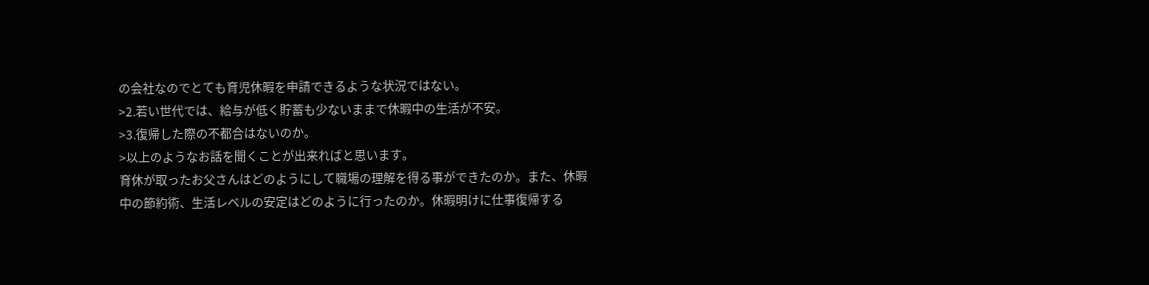の会社なのでとても育児休暇を申請できるような状況ではない。
>2.若い世代では、給与が低く貯蓄も少ないままで休暇中の生活が不安。
>3.復帰した際の不都合はないのか。
>以上のようなお話を聞くことが出来ればと思います。
育休が取ったお父さんはどのようにして職場の理解を得る事ができたのか。また、休暇中の節約術、生活レベルの安定はどのように行ったのか。休暇明けに仕事復帰する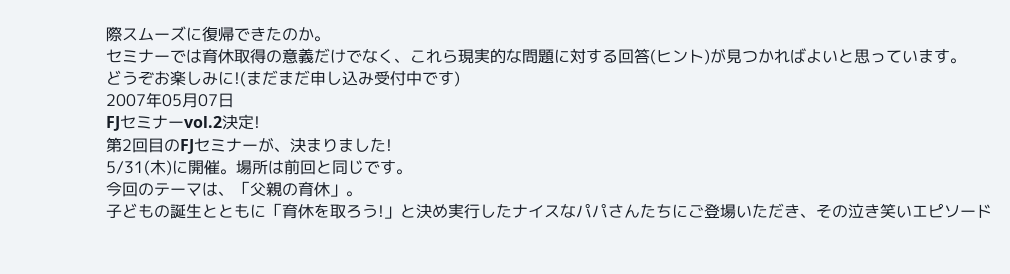際スムーズに復帰できたのか。
セミナーでは育休取得の意義だけでなく、これら現実的な問題に対する回答(ヒント)が見つかればよいと思っています。
どうぞお楽しみに!(まだまだ申し込み受付中です)
2007年05月07日
FJセミナーvol.2決定!
第2回目のFJセミナーが、決まりました!
5/31(木)に開催。場所は前回と同じです。
今回のテーマは、「父親の育休」。
子どもの誕生とともに「育休を取ろう!」と決め実行したナイスなパパさんたちにご登場いただき、その泣き笑いエピソード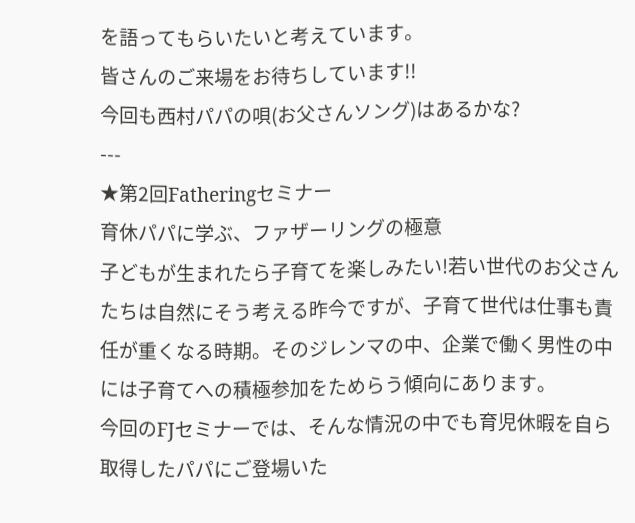を語ってもらいたいと考えています。
皆さんのご来場をお待ちしています!!
今回も西村パパの唄(お父さんソング)はあるかな?
---
★第2回Fatheringセミナー
育休パパに学ぶ、ファザーリングの極意
子どもが生まれたら子育てを楽しみたい!若い世代のお父さんたちは自然にそう考える昨今ですが、子育て世代は仕事も責任が重くなる時期。そのジレンマの中、企業で働く男性の中には子育てへの積極参加をためらう傾向にあります。
今回のFJセミナーでは、そんな情況の中でも育児休暇を自ら取得したパパにご登場いた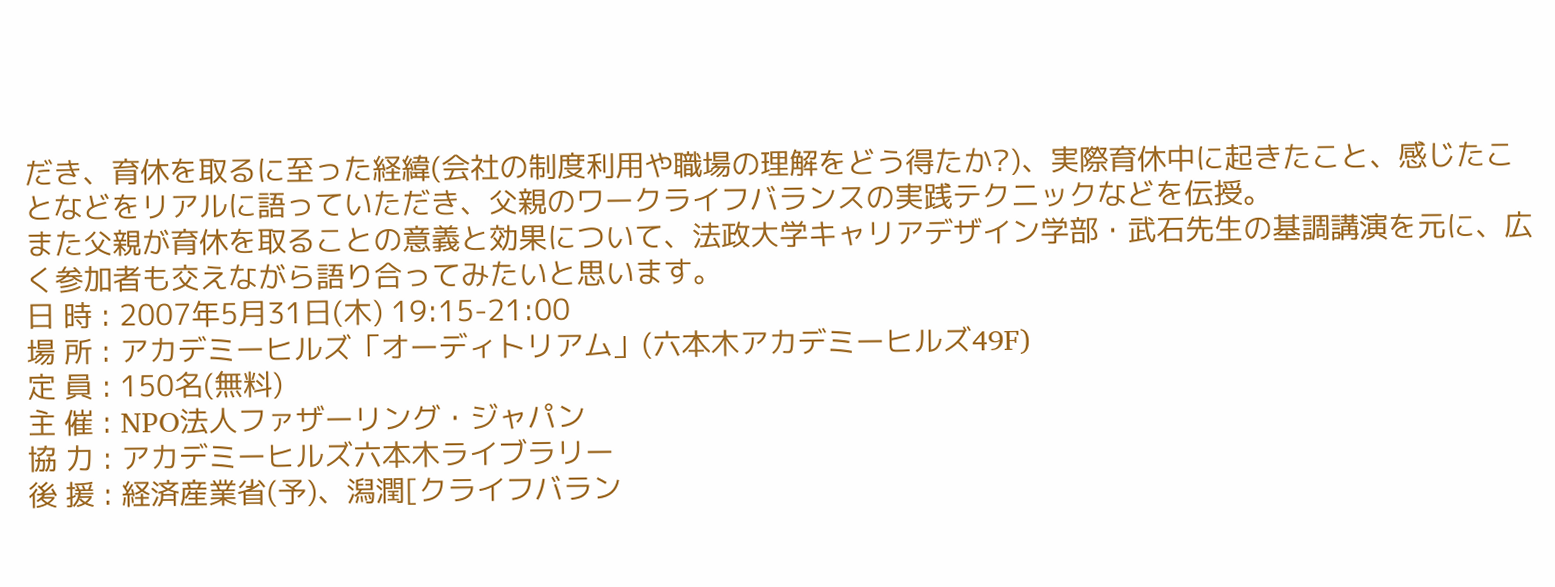だき、育休を取るに至った経緯(会社の制度利用や職場の理解をどう得たか?)、実際育休中に起きたこと、感じたことなどをリアルに語っていただき、父親のワークライフバランスの実践テクニックなどを伝授。
また父親が育休を取ることの意義と効果について、法政大学キャリアデザイン学部・武石先生の基調講演を元に、広く参加者も交えながら語り合ってみたいと思います。
日 時 : 2007年5月31日(木) 19:15-21:00
場 所 : アカデミーヒルズ「オーディトリアム」(六本木アカデミーヒルズ49F)
定 員 : 150名(無料)
主 催 : NPO法人ファザーリング・ジャパン
協 力 : アカデミーヒルズ六本木ライブラリー
後 援 : 経済産業省(予)、潟潤[クライフバラン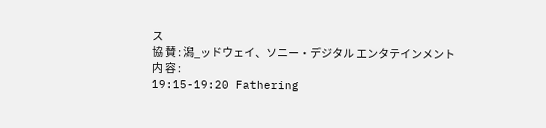ス
協 賛 : 潟_ッドウェイ、ソニー・デジタル エンタテインメント
内 容 :
19:15-19:20 Fathering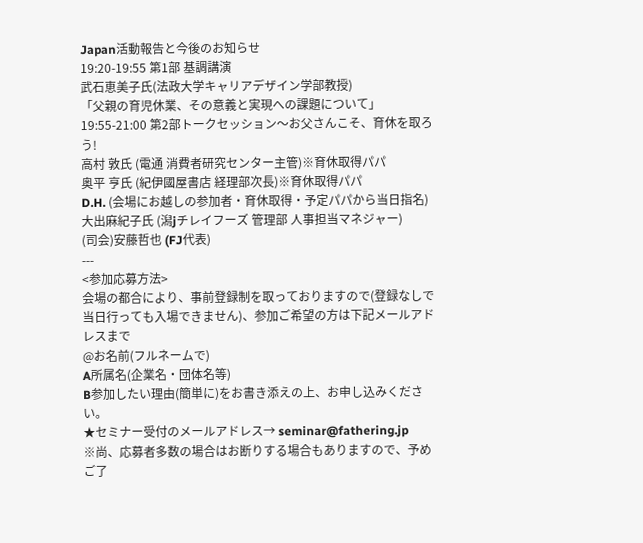Japan活動報告と今後のお知らせ
19:20-19:55 第1部 基調講演
武石恵美子氏(法政大学キャリアデザイン学部教授)
「父親の育児休業、その意義と実現への課題について」
19:55-21:00 第2部トークセッション〜お父さんこそ、育休を取ろう!
高村 敦氏 (電通 消費者研究センター主管)※育休取得パパ
奥平 亨氏 (紀伊國屋書店 経理部次長)※育休取得パパ
D.H. (会場にお越しの参加者・育休取得・予定パパから当日指名)
大出麻紀子氏 (潟jチレイフーズ 管理部 人事担当マネジャー)
(司会)安藤哲也 (FJ代表)
---
<参加応募方法>
会場の都合により、事前登録制を取っておりますので(登録なしで当日行っても入場できません)、参加ご希望の方は下記メールアドレスまで
@お名前(フルネームで)
A所属名(企業名・団体名等)
B参加したい理由(簡単に)をお書き添えの上、お申し込みください。
★セミナー受付のメールアドレス→ seminar@fathering.jp
※尚、応募者多数の場合はお断りする場合もありますので、予めご了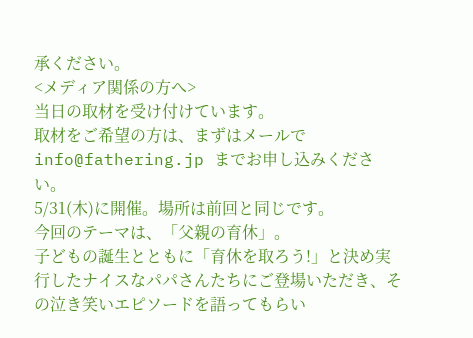承ください。
<メディア関係の方へ>
当日の取材を受け付けています。
取材をご希望の方は、まずはメールで
info@fathering.jp までお申し込みください。
5/31(木)に開催。場所は前回と同じです。
今回のテーマは、「父親の育休」。
子どもの誕生とともに「育休を取ろう!」と決め実行したナイスなパパさんたちにご登場いただき、その泣き笑いエピソードを語ってもらい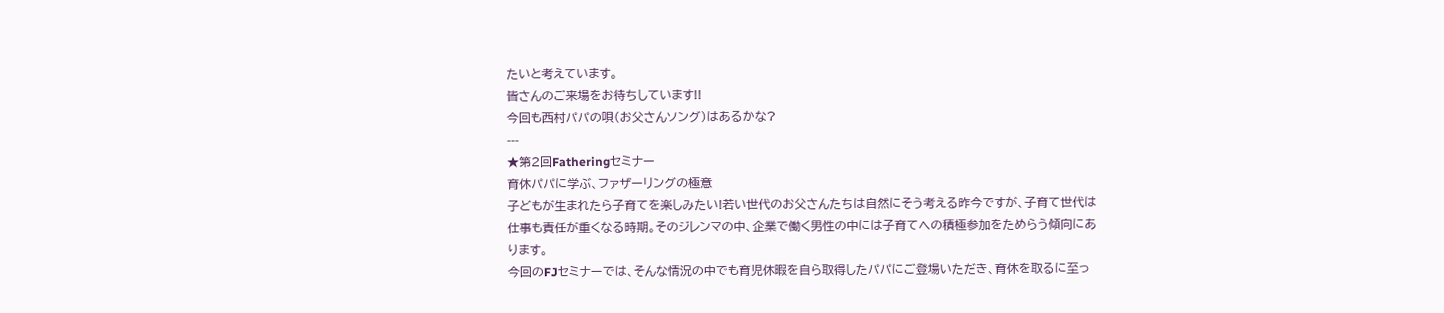たいと考えています。
皆さんのご来場をお待ちしています!!
今回も西村パパの唄(お父さんソング)はあるかな?
---
★第2回Fatheringセミナー
育休パパに学ぶ、ファザーリングの極意
子どもが生まれたら子育てを楽しみたい!若い世代のお父さんたちは自然にそう考える昨今ですが、子育て世代は仕事も責任が重くなる時期。そのジレンマの中、企業で働く男性の中には子育てへの積極参加をためらう傾向にあります。
今回のFJセミナーでは、そんな情況の中でも育児休暇を自ら取得したパパにご登場いただき、育休を取るに至っ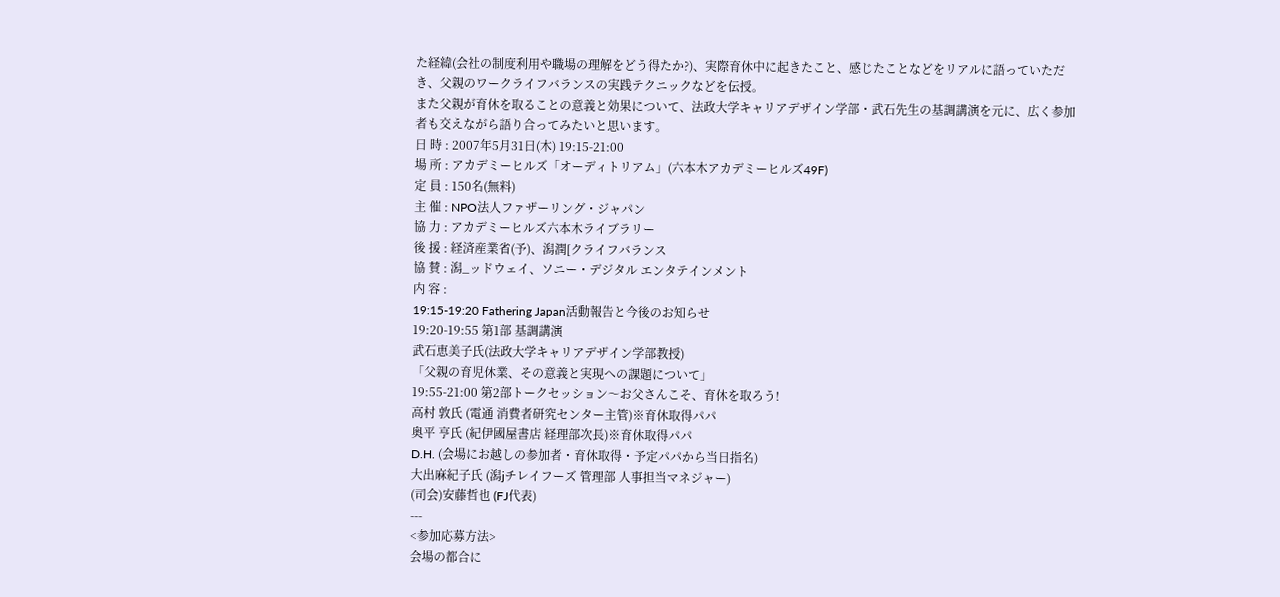た経緯(会社の制度利用や職場の理解をどう得たか?)、実際育休中に起きたこと、感じたことなどをリアルに語っていただき、父親のワークライフバランスの実践テクニックなどを伝授。
また父親が育休を取ることの意義と効果について、法政大学キャリアデザイン学部・武石先生の基調講演を元に、広く参加者も交えながら語り合ってみたいと思います。
日 時 : 2007年5月31日(木) 19:15-21:00
場 所 : アカデミーヒルズ「オーディトリアム」(六本木アカデミーヒルズ49F)
定 員 : 150名(無料)
主 催 : NPO法人ファザーリング・ジャパン
協 力 : アカデミーヒルズ六本木ライブラリー
後 援 : 経済産業省(予)、潟潤[クライフバランス
協 賛 : 潟_ッドウェイ、ソニー・デジタル エンタテインメント
内 容 :
19:15-19:20 Fathering Japan活動報告と今後のお知らせ
19:20-19:55 第1部 基調講演
武石恵美子氏(法政大学キャリアデザイン学部教授)
「父親の育児休業、その意義と実現への課題について」
19:55-21:00 第2部トークセッション〜お父さんこそ、育休を取ろう!
高村 敦氏 (電通 消費者研究センター主管)※育休取得パパ
奥平 亨氏 (紀伊國屋書店 経理部次長)※育休取得パパ
D.H. (会場にお越しの参加者・育休取得・予定パパから当日指名)
大出麻紀子氏 (潟jチレイフーズ 管理部 人事担当マネジャー)
(司会)安藤哲也 (FJ代表)
---
<参加応募方法>
会場の都合に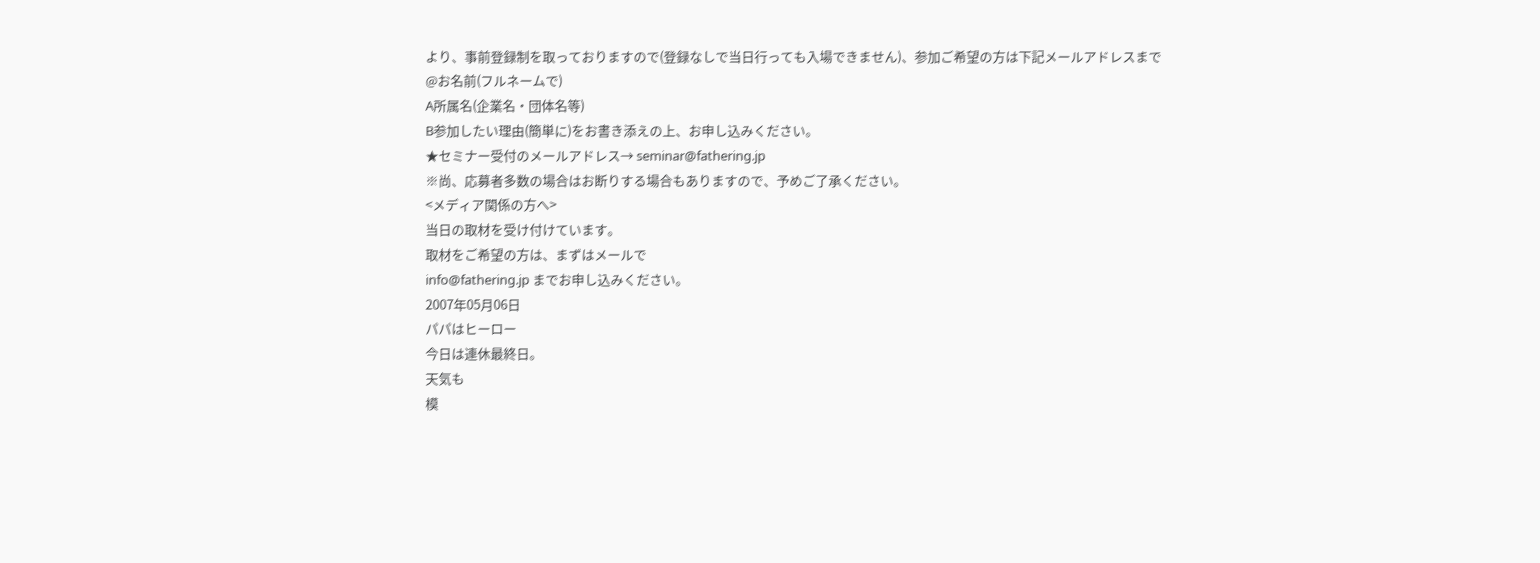より、事前登録制を取っておりますので(登録なしで当日行っても入場できません)、参加ご希望の方は下記メールアドレスまで
@お名前(フルネームで)
A所属名(企業名・団体名等)
B参加したい理由(簡単に)をお書き添えの上、お申し込みください。
★セミナー受付のメールアドレス→ seminar@fathering.jp
※尚、応募者多数の場合はお断りする場合もありますので、予めご了承ください。
<メディア関係の方へ>
当日の取材を受け付けています。
取材をご希望の方は、まずはメールで
info@fathering.jp までお申し込みください。
2007年05月06日
パパはヒーロー
今日は連休最終日。
天気も
模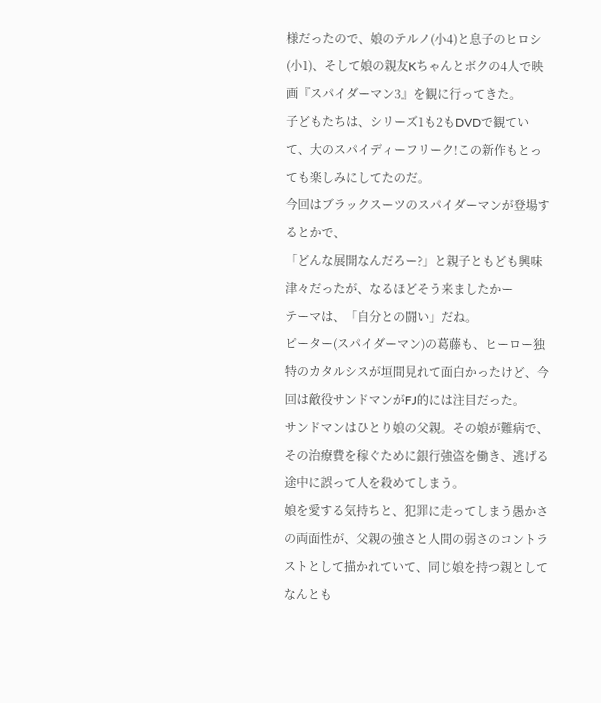様だったので、娘のテルノ(小4)と息子のヒロシ(小1)、そして娘の親友Kちゃんとボクの4人で映画『スパイダーマン3』を観に行ってきた。
子どもたちは、シリーズ1も2もDVDで観ていて、大のスパイディーフリーク!この新作もとっても楽しみにしてたのだ。
今回はブラックスーツのスパイダーマンが登場するとかで、
「どんな展開なんだろー?」と親子ともども興味津々だったが、なるほどそう来ましたかー
テーマは、「自分との闘い」だね。
ピーター(スパイダーマン)の葛藤も、ヒーロー独特のカタルシスが垣間見れて面白かったけど、今回は敵役サンドマンがFJ的には注目だった。
サンドマンはひとり娘の父親。その娘が難病で、その治療費を稼ぐために銀行強盗を働き、逃げる途中に誤って人を殺めてしまう。
娘を愛する気持ちと、犯罪に走ってしまう愚かさの両面性が、父親の強さと人間の弱さのコントラストとして描かれていて、同じ娘を持つ親としてなんとも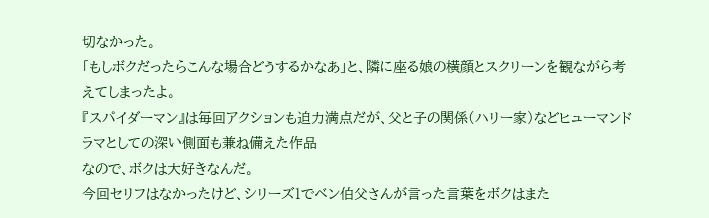切なかった。
「もしボクだったらこんな場合どうするかなあ」と、隣に座る娘の横顔とスクリーンを観ながら考えてしまったよ。
『スパイダーマン』は毎回アクションも迫力満点だが、父と子の関係(ハリー家)などヒューマンドラマとしての深い側面も兼ね備えた作品
なので、ボクは大好きなんだ。
今回セリフはなかったけど、シリーズ1でベン伯父さんが言った言葉をボクはまた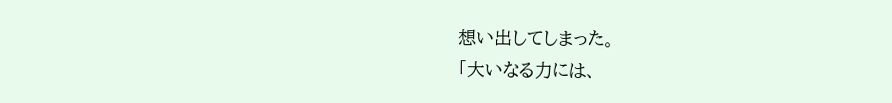想い出してしまった。
「大いなる力には、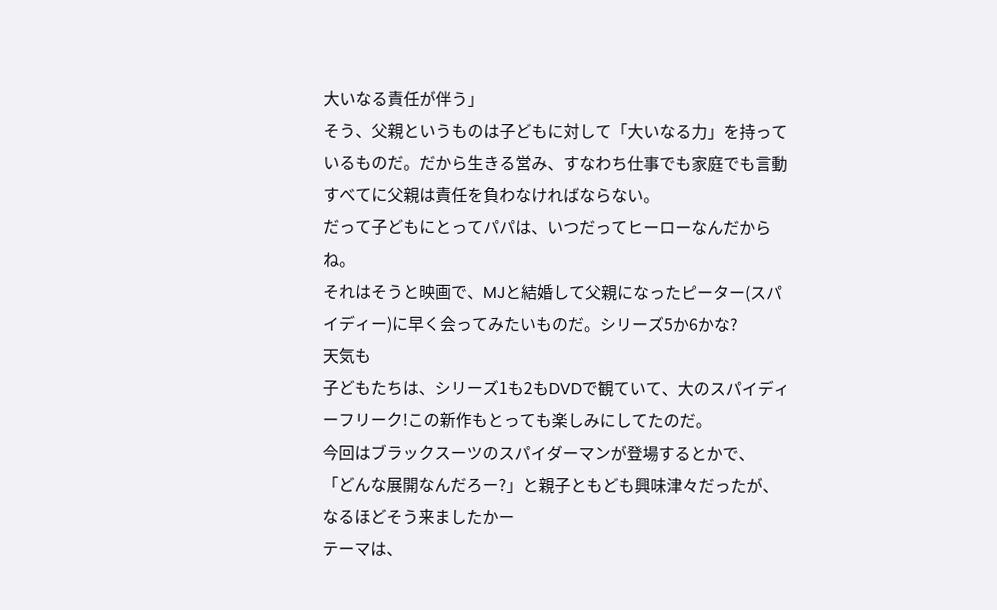大いなる責任が伴う」
そう、父親というものは子どもに対して「大いなる力」を持っているものだ。だから生きる営み、すなわち仕事でも家庭でも言動すべてに父親は責任を負わなければならない。
だって子どもにとってパパは、いつだってヒーローなんだからね。
それはそうと映画で、MJと結婚して父親になったピーター(スパイディー)に早く会ってみたいものだ。シリーズ5か6かな?
天気も
子どもたちは、シリーズ1も2もDVDで観ていて、大のスパイディーフリーク!この新作もとっても楽しみにしてたのだ。
今回はブラックスーツのスパイダーマンが登場するとかで、
「どんな展開なんだろー?」と親子ともども興味津々だったが、なるほどそう来ましたかー
テーマは、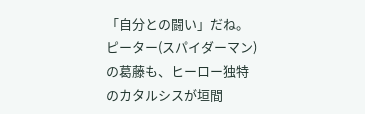「自分との闘い」だね。
ピーター(スパイダーマン)の葛藤も、ヒーロー独特のカタルシスが垣間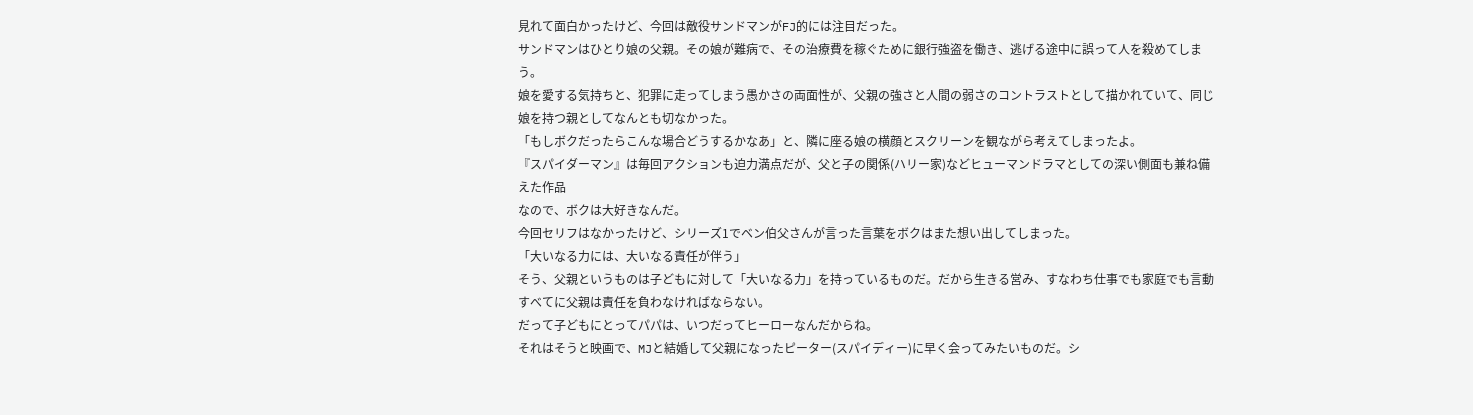見れて面白かったけど、今回は敵役サンドマンがFJ的には注目だった。
サンドマンはひとり娘の父親。その娘が難病で、その治療費を稼ぐために銀行強盗を働き、逃げる途中に誤って人を殺めてしまう。
娘を愛する気持ちと、犯罪に走ってしまう愚かさの両面性が、父親の強さと人間の弱さのコントラストとして描かれていて、同じ娘を持つ親としてなんとも切なかった。
「もしボクだったらこんな場合どうするかなあ」と、隣に座る娘の横顔とスクリーンを観ながら考えてしまったよ。
『スパイダーマン』は毎回アクションも迫力満点だが、父と子の関係(ハリー家)などヒューマンドラマとしての深い側面も兼ね備えた作品
なので、ボクは大好きなんだ。
今回セリフはなかったけど、シリーズ1でベン伯父さんが言った言葉をボクはまた想い出してしまった。
「大いなる力には、大いなる責任が伴う」
そう、父親というものは子どもに対して「大いなる力」を持っているものだ。だから生きる営み、すなわち仕事でも家庭でも言動すべてに父親は責任を負わなければならない。
だって子どもにとってパパは、いつだってヒーローなんだからね。
それはそうと映画で、MJと結婚して父親になったピーター(スパイディー)に早く会ってみたいものだ。シ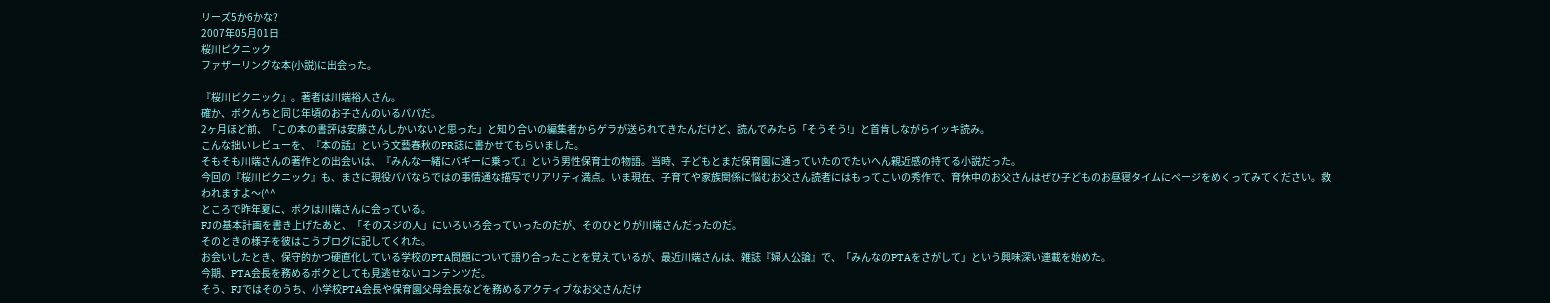リーズ5か6かな?
2007年05月01日
桜川ピクニック
ファザーリングな本(小説)に出会った。

『桜川ピクニック』。著者は川端裕人さん。
確か、ボクんちと同じ年頃のお子さんのいるパパだ。
2ヶ月ほど前、「この本の書評は安藤さんしかいないと思った」と知り合いの編集者からゲラが送られてきたんだけど、読んでみたら「そうそう!」と首肯しながらイッキ読み。
こんな拙いレビューを、『本の話』という文藝春秋のPR誌に書かせてもらいました。
そもそも川端さんの著作との出会いは、『みんな一緒にバギーに乗って』という男性保育士の物語。当時、子どもとまだ保育園に通っていたのでたいへん親近感の持てる小説だった。
今回の『桜川ピクニック』も、まさに現役パパならではの事情通な描写でリアリティ満点。いま現在、子育てや家族関係に悩むお父さん読者にはもってこいの秀作で、育休中のお父さんはぜひ子どものお昼寝タイムにページをめくってみてください。救われますよ〜(^^
ところで昨年夏に、ボクは川端さんに会っている。
FJの基本計画を書き上げたあと、「そのスジの人」にいろいろ会っていったのだが、そのひとりが川端さんだったのだ。
そのときの様子を彼はこうブログに記してくれた。
お会いしたとき、保守的かつ硬直化している学校のPTA問題について語り合ったことを覚えているが、最近川端さんは、雑誌『婦人公論』で、「みんなのPTAをさがして」という興味深い連載を始めた。
今期、PTA会長を務めるボクとしても見逃せないコンテンツだ。
そう、FJではそのうち、小学校PTA会長や保育園父母会長などを務めるアクティブなお父さんだけ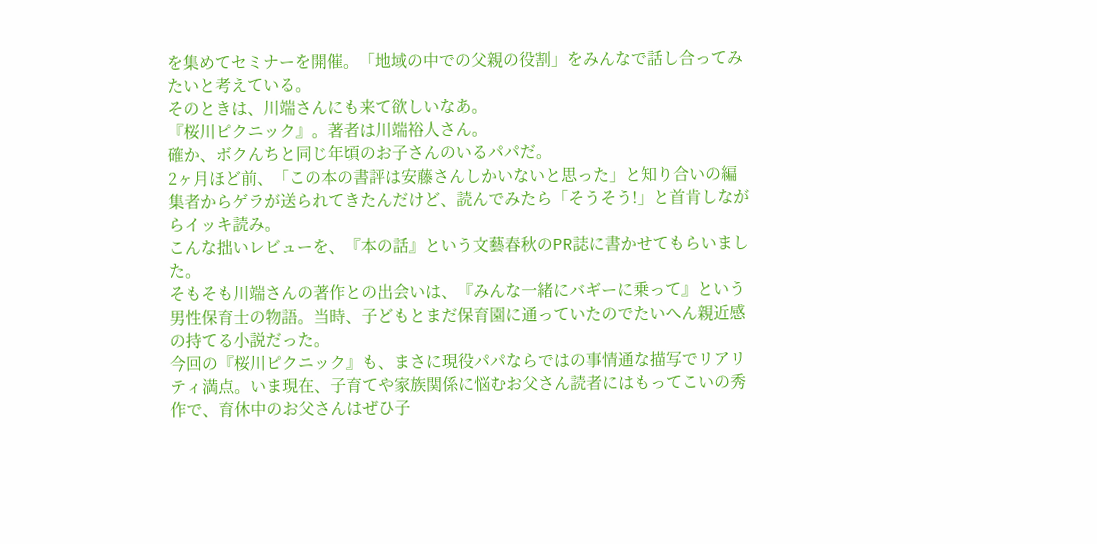を集めてセミナーを開催。「地域の中での父親の役割」をみんなで話し合ってみたいと考えている。
そのときは、川端さんにも来て欲しいなあ。
『桜川ピクニック』。著者は川端裕人さん。
確か、ボクんちと同じ年頃のお子さんのいるパパだ。
2ヶ月ほど前、「この本の書評は安藤さんしかいないと思った」と知り合いの編集者からゲラが送られてきたんだけど、読んでみたら「そうそう!」と首肯しながらイッキ読み。
こんな拙いレビューを、『本の話』という文藝春秋のPR誌に書かせてもらいました。
そもそも川端さんの著作との出会いは、『みんな一緒にバギーに乗って』という男性保育士の物語。当時、子どもとまだ保育園に通っていたのでたいへん親近感の持てる小説だった。
今回の『桜川ピクニック』も、まさに現役パパならではの事情通な描写でリアリティ満点。いま現在、子育てや家族関係に悩むお父さん読者にはもってこいの秀作で、育休中のお父さんはぜひ子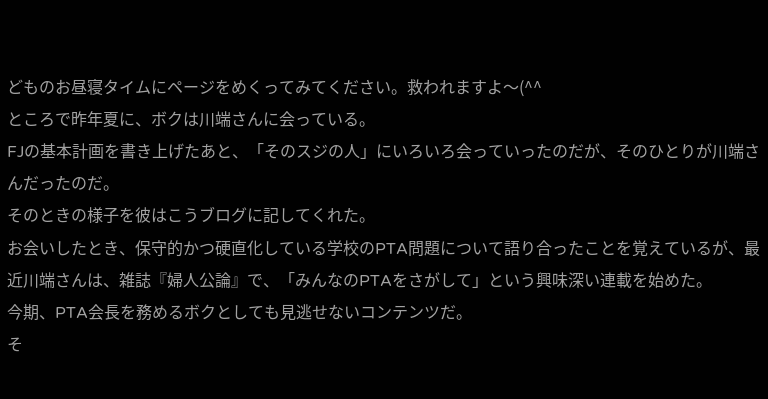どものお昼寝タイムにページをめくってみてください。救われますよ〜(^^
ところで昨年夏に、ボクは川端さんに会っている。
FJの基本計画を書き上げたあと、「そのスジの人」にいろいろ会っていったのだが、そのひとりが川端さんだったのだ。
そのときの様子を彼はこうブログに記してくれた。
お会いしたとき、保守的かつ硬直化している学校のPTA問題について語り合ったことを覚えているが、最近川端さんは、雑誌『婦人公論』で、「みんなのPTAをさがして」という興味深い連載を始めた。
今期、PTA会長を務めるボクとしても見逃せないコンテンツだ。
そ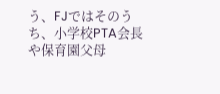う、FJではそのうち、小学校PTA会長や保育園父母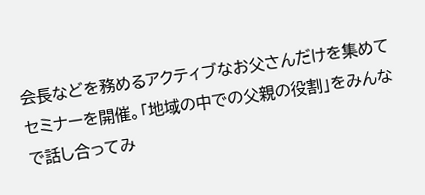会長などを務めるアクティブなお父さんだけを集めてセミナーを開催。「地域の中での父親の役割」をみんなで話し合ってみ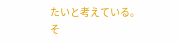たいと考えている。
そ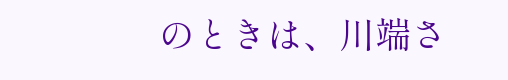のときは、川端さ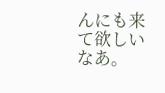んにも来て欲しいなあ。